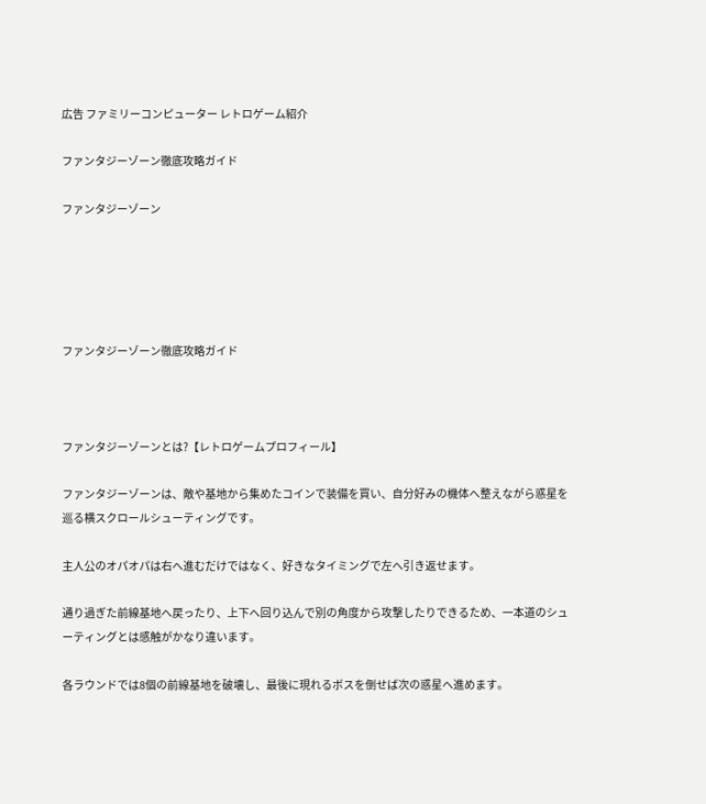広告 ファミリーコンピューター レトロゲーム紹介

ファンタジーゾーン徹底攻略ガイド

ファンタジーゾーン





ファンタジーゾーン徹底攻略ガイド



ファンタジーゾーンとは?【レトロゲームプロフィール】

ファンタジーゾーンは、敵や基地から集めたコインで装備を買い、自分好みの機体へ整えながら惑星を巡る横スクロールシューティングです。

主人公のオパオパは右へ進むだけではなく、好きなタイミングで左へ引き返せます。

通り過ぎた前線基地へ戻ったり、上下へ回り込んで別の角度から攻撃したりできるため、一本道のシューティングとは感触がかなり違います。

各ラウンドでは8個の前線基地を破壊し、最後に現れるボスを倒せば次の惑星へ進めます。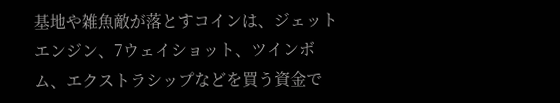基地や雑魚敵が落とすコインは、ジェットエンジン、7ウェイショット、ツインボム、エクストラシップなどを買う資金で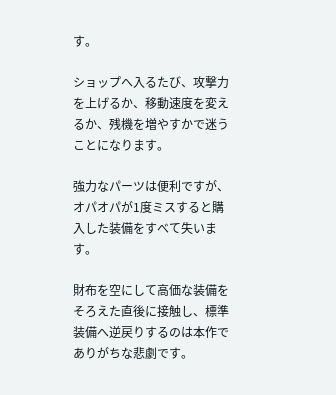す。

ショップへ入るたび、攻撃力を上げるか、移動速度を変えるか、残機を増やすかで迷うことになります。

強力なパーツは便利ですが、オパオパが1度ミスすると購入した装備をすべて失います。

財布を空にして高価な装備をそろえた直後に接触し、標準装備へ逆戻りするのは本作でありがちな悲劇です。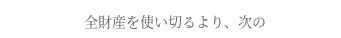全財産を使い切るより、次の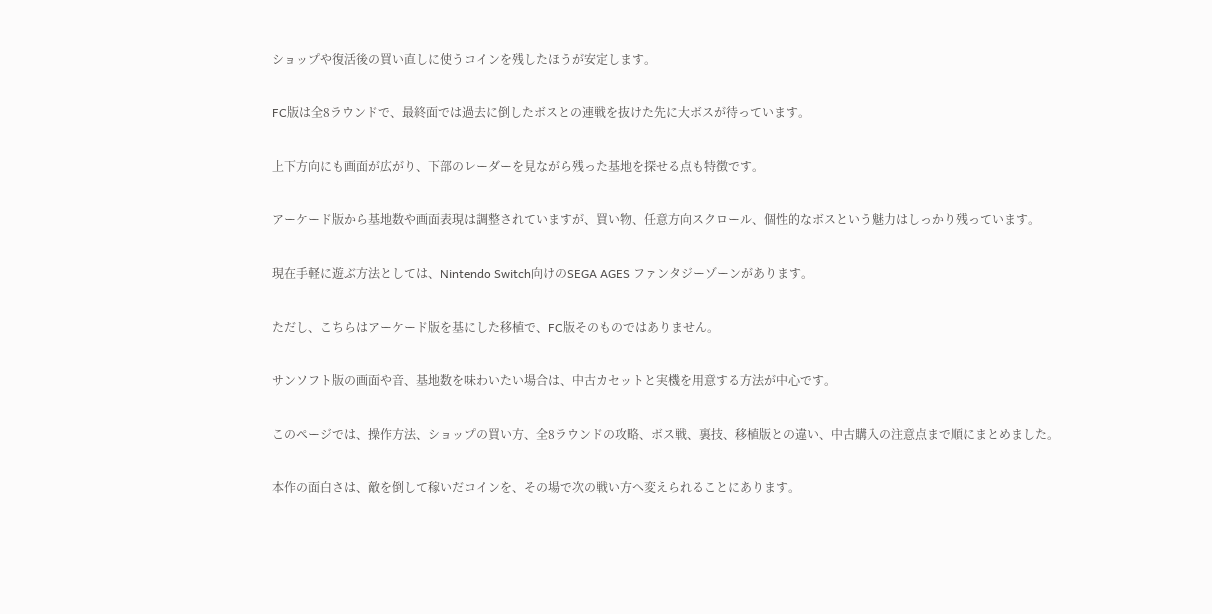ショップや復活後の買い直しに使うコインを残したほうが安定します。

FC版は全8ラウンドで、最終面では過去に倒したボスとの連戦を抜けた先に大ボスが待っています。

上下方向にも画面が広がり、下部のレーダーを見ながら残った基地を探せる点も特徴です。

アーケード版から基地数や画面表現は調整されていますが、買い物、任意方向スクロール、個性的なボスという魅力はしっかり残っています。

現在手軽に遊ぶ方法としては、Nintendo Switch向けのSEGA AGES ファンタジーゾーンがあります。

ただし、こちらはアーケード版を基にした移植で、FC版そのものではありません。

サンソフト版の画面や音、基地数を味わいたい場合は、中古カセットと実機を用意する方法が中心です。

このページでは、操作方法、ショップの買い方、全8ラウンドの攻略、ボス戦、裏技、移植版との違い、中古購入の注意点まで順にまとめました。

本作の面白さは、敵を倒して稼いだコインを、その場で次の戦い方へ変えられることにあります。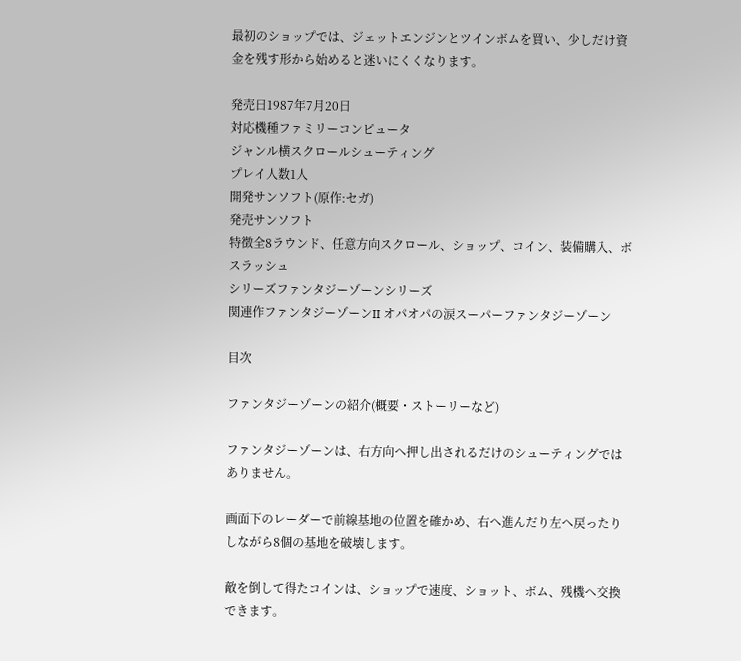最初のショップでは、ジェットエンジンとツインボムを買い、少しだけ資金を残す形から始めると迷いにくくなります。

発売日1987年7月20日
対応機種ファミリーコンピュータ
ジャンル横スクロールシューティング
プレイ人数1人
開発サンソフト(原作:セガ)
発売サンソフト
特徴全8ラウンド、任意方向スクロール、ショップ、コイン、装備購入、ボスラッシュ
シリーズファンタジーゾーンシリーズ
関連作ファンタジーゾーンII オパオパの涙スーパーファンタジーゾーン

目次

ファンタジーゾーンの紹介(概要・ストーリーなど)

ファンタジーゾーンは、右方向へ押し出されるだけのシューティングではありません。

画面下のレーダーで前線基地の位置を確かめ、右へ進んだり左へ戻ったりしながら8個の基地を破壊します。

敵を倒して得たコインは、ショップで速度、ショット、ボム、残機へ交換できます。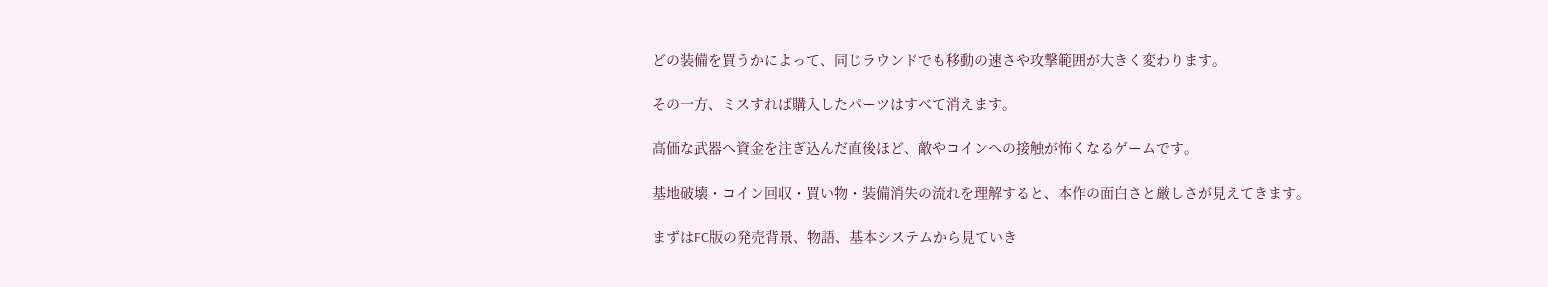どの装備を買うかによって、同じラウンドでも移動の速さや攻撃範囲が大きく変わります。

その一方、ミスすれば購入したパーツはすべて消えます。

高価な武器へ資金を注ぎ込んだ直後ほど、敵やコインへの接触が怖くなるゲームです。

基地破壊・コイン回収・買い物・装備消失の流れを理解すると、本作の面白さと厳しさが見えてきます。

まずはFC版の発売背景、物語、基本システムから見ていき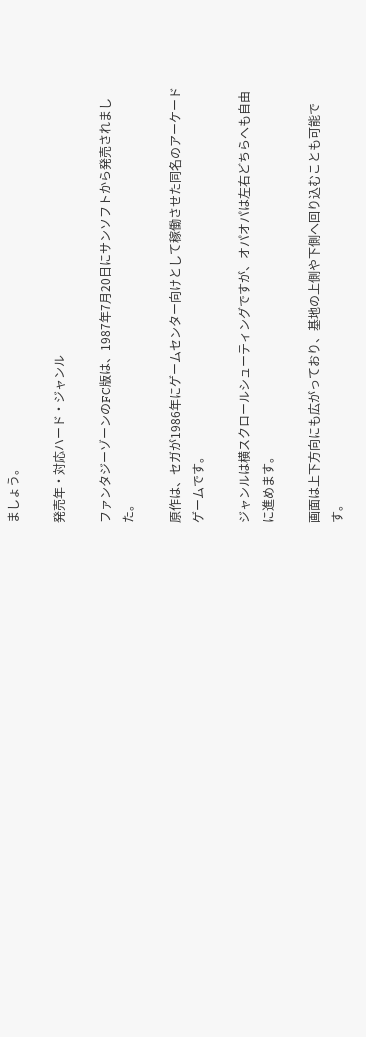ましょう。

発売年・対応ハード・ジャンル

ファンタジーゾーンのFC版は、1987年7月20日にサンソフトから発売されました。

原作は、セガが1986年にゲームセンター向けとして稼働させた同名のアーケードゲームです。

ジャンルは横スクロールシューティングですが、オパオパは左右どちらへも自由に進めます。

画面は上下方向にも広がっており、基地の上側や下側へ回り込むことも可能です。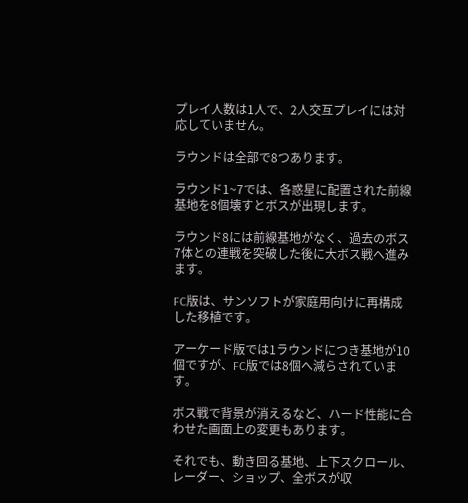プレイ人数は1人で、2人交互プレイには対応していません。

ラウンドは全部で8つあります。

ラウンド1~7では、各惑星に配置された前線基地を8個壊すとボスが出現します。

ラウンド8には前線基地がなく、過去のボス7体との連戦を突破した後に大ボス戦へ進みます。

FC版は、サンソフトが家庭用向けに再構成した移植です。

アーケード版では1ラウンドにつき基地が10個ですが、FC版では8個へ減らされています。

ボス戦で背景が消えるなど、ハード性能に合わせた画面上の変更もあります。

それでも、動き回る基地、上下スクロール、レーダー、ショップ、全ボスが収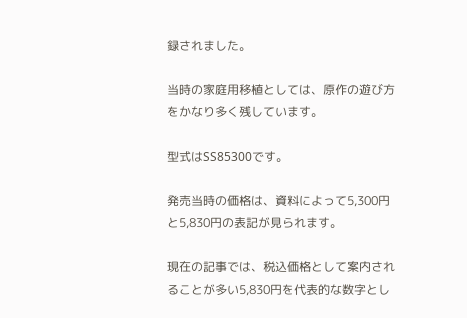録されました。

当時の家庭用移植としては、原作の遊び方をかなり多く残しています。

型式はSS85300です。

発売当時の価格は、資料によって5,300円と5,830円の表記が見られます。

現在の記事では、税込価格として案内されることが多い5,830円を代表的な数字とし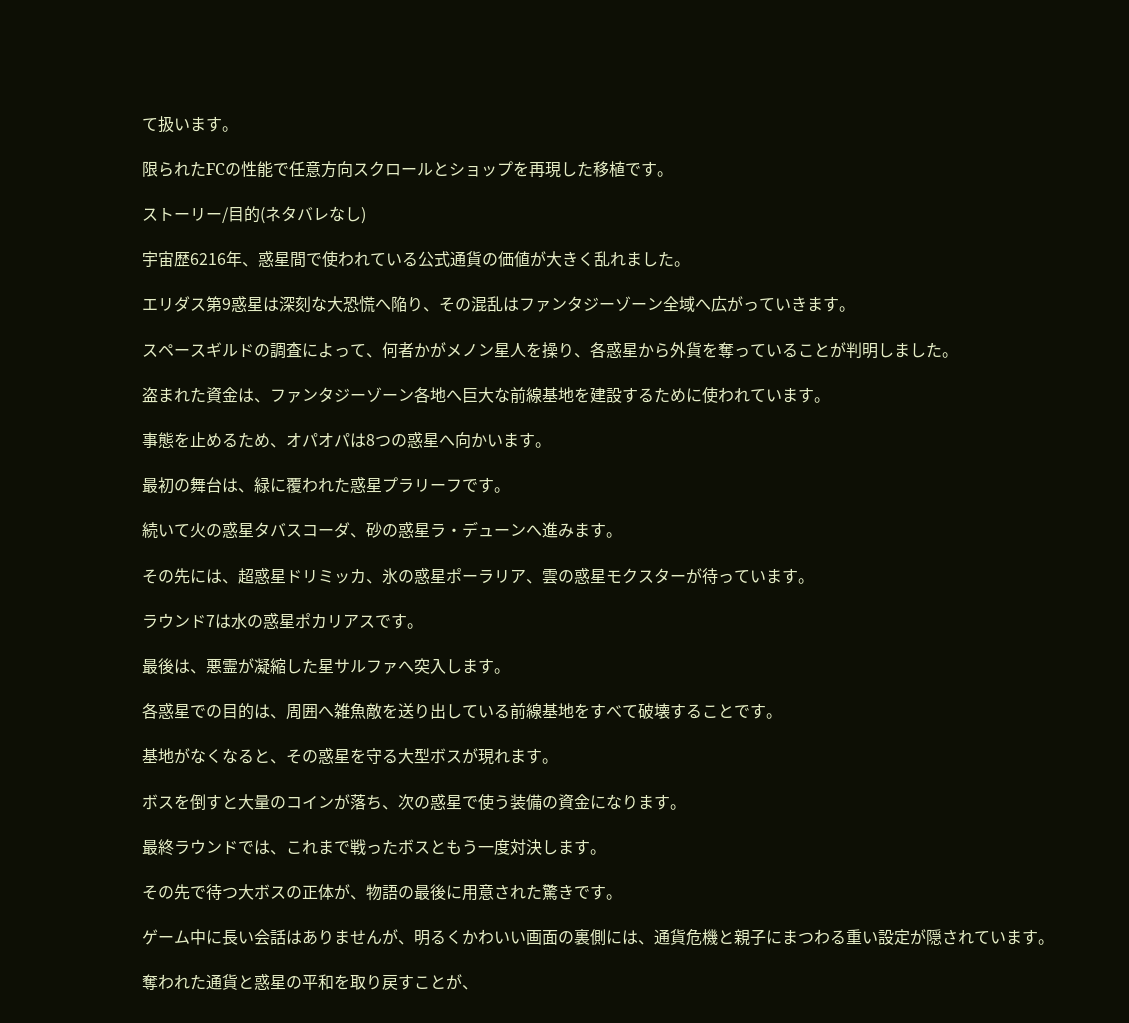て扱います。

限られたFCの性能で任意方向スクロールとショップを再現した移植です。

ストーリー/目的(ネタバレなし)

宇宙歴6216年、惑星間で使われている公式通貨の価値が大きく乱れました。

エリダス第9惑星は深刻な大恐慌へ陥り、その混乱はファンタジーゾーン全域へ広がっていきます。

スペースギルドの調査によって、何者かがメノン星人を操り、各惑星から外貨を奪っていることが判明しました。

盗まれた資金は、ファンタジーゾーン各地へ巨大な前線基地を建設するために使われています。

事態を止めるため、オパオパは8つの惑星へ向かいます。

最初の舞台は、緑に覆われた惑星プラリーフです。

続いて火の惑星タバスコーダ、砂の惑星ラ・デューンへ進みます。

その先には、超惑星ドリミッカ、氷の惑星ポーラリア、雲の惑星モクスターが待っています。

ラウンド7は水の惑星ポカリアスです。

最後は、悪霊が凝縮した星サルファへ突入します。

各惑星での目的は、周囲へ雑魚敵を送り出している前線基地をすべて破壊することです。

基地がなくなると、その惑星を守る大型ボスが現れます。

ボスを倒すと大量のコインが落ち、次の惑星で使う装備の資金になります。

最終ラウンドでは、これまで戦ったボスともう一度対決します。

その先で待つ大ボスの正体が、物語の最後に用意された驚きです。

ゲーム中に長い会話はありませんが、明るくかわいい画面の裏側には、通貨危機と親子にまつわる重い設定が隠されています。

奪われた通貨と惑星の平和を取り戻すことが、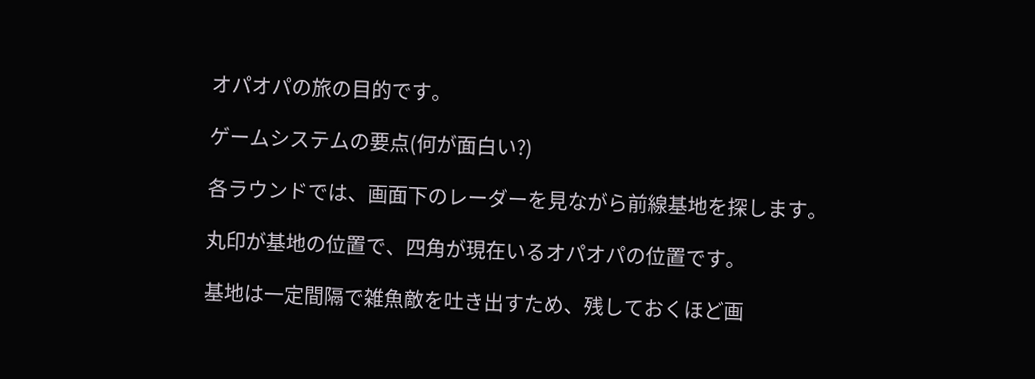オパオパの旅の目的です。

ゲームシステムの要点(何が面白い?)

各ラウンドでは、画面下のレーダーを見ながら前線基地を探します。

丸印が基地の位置で、四角が現在いるオパオパの位置です。

基地は一定間隔で雑魚敵を吐き出すため、残しておくほど画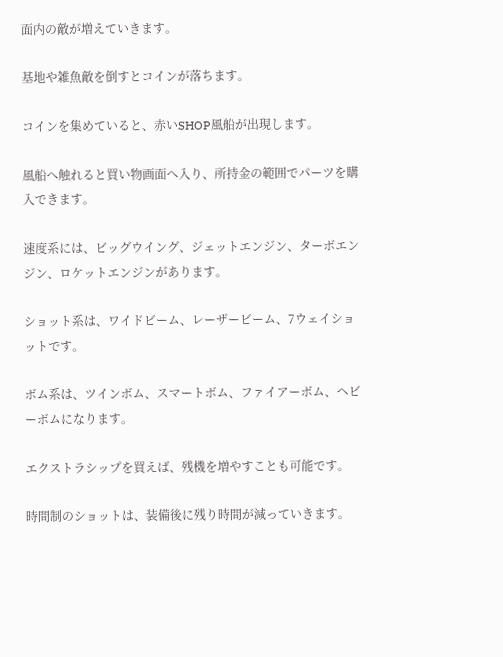面内の敵が増えていきます。

基地や雑魚敵を倒すとコインが落ちます。

コインを集めていると、赤いSHOP風船が出現します。

風船へ触れると買い物画面へ入り、所持金の範囲でパーツを購入できます。

速度系には、ビッグウイング、ジェットエンジン、ターボエンジン、ロケットエンジンがあります。

ショット系は、ワイドビーム、レーザービーム、7ウェイショットです。

ボム系は、ツインボム、スマートボム、ファイアーボム、ヘビーボムになります。

エクストラシップを買えば、残機を増やすことも可能です。

時間制のショットは、装備後に残り時間が減っていきます。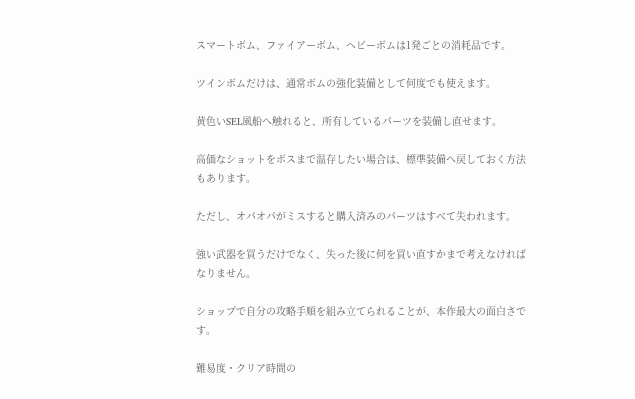スマートボム、ファイアーボム、ヘビーボムは1発ごとの消耗品です。

ツインボムだけは、通常ボムの強化装備として何度でも使えます。

黄色いSEL風船へ触れると、所有しているパーツを装備し直せます。

高価なショットをボスまで温存したい場合は、標準装備へ戻しておく方法もあります。

ただし、オパオパがミスすると購入済みのパーツはすべて失われます。

強い武器を買うだけでなく、失った後に何を買い直すかまで考えなければなりません。

ショップで自分の攻略手順を組み立てられることが、本作最大の面白さです。

難易度・クリア時間の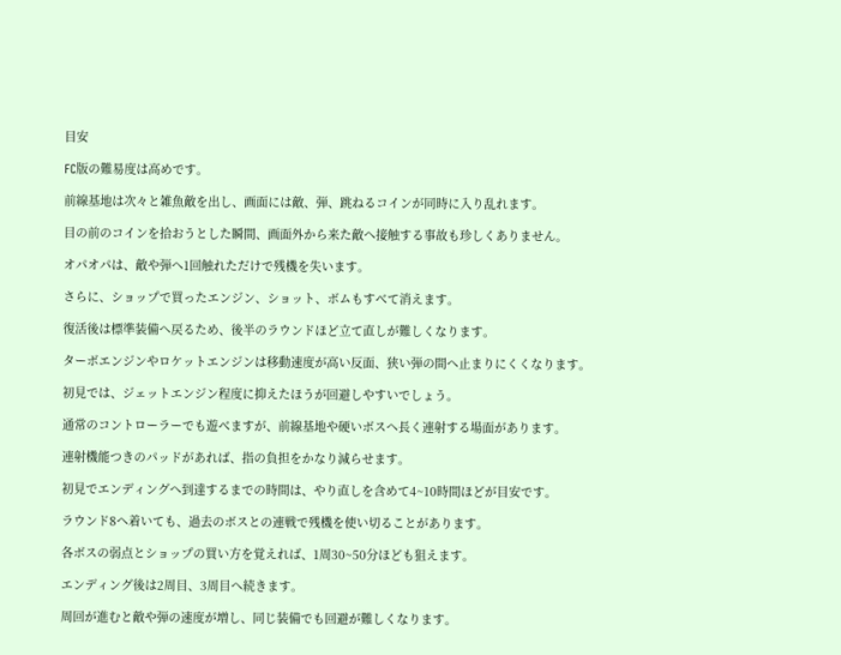目安

FC版の難易度は高めです。

前線基地は次々と雑魚敵を出し、画面には敵、弾、跳ねるコインが同時に入り乱れます。

目の前のコインを拾おうとした瞬間、画面外から来た敵へ接触する事故も珍しくありません。

オパオパは、敵や弾へ1回触れただけで残機を失います。

さらに、ショップで買ったエンジン、ショット、ボムもすべて消えます。

復活後は標準装備へ戻るため、後半のラウンドほど立て直しが難しくなります。

ターボエンジンやロケットエンジンは移動速度が高い反面、狭い弾の間へ止まりにくくなります。

初見では、ジェットエンジン程度に抑えたほうが回避しやすいでしょう。

通常のコントローラーでも遊べますが、前線基地や硬いボスへ長く連射する場面があります。

連射機能つきのパッドがあれば、指の負担をかなり減らせます。

初見でエンディングへ到達するまでの時間は、やり直しを含めて4~10時間ほどが目安です。

ラウンド8へ着いても、過去のボスとの連戦で残機を使い切ることがあります。

各ボスの弱点とショップの買い方を覚えれば、1周30~50分ほども狙えます。

エンディング後は2周目、3周目へ続きます。

周回が進むと敵や弾の速度が増し、同じ装備でも回避が難しくなります。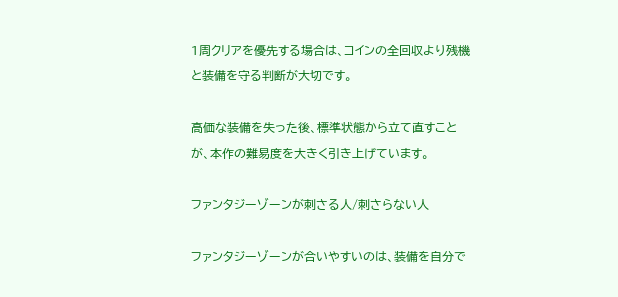1周クリアを優先する場合は、コインの全回収より残機と装備を守る判断が大切です。

高価な装備を失った後、標準状態から立て直すことが、本作の難易度を大きく引き上げています。

ファンタジーゾーンが刺さる人/刺さらない人

ファンタジーゾーンが合いやすいのは、装備を自分で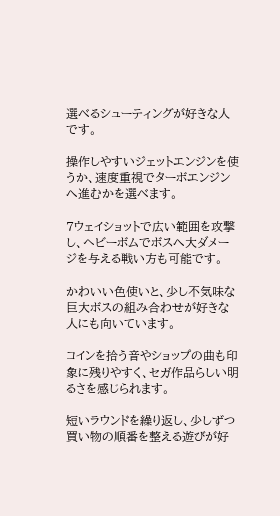選べるシューティングが好きな人です。

操作しやすいジェットエンジンを使うか、速度重視でターボエンジンへ進むかを選べます。

7ウェイショットで広い範囲を攻撃し、ヘビーボムでボスへ大ダメージを与える戦い方も可能です。

かわいい色使いと、少し不気味な巨大ボスの組み合わせが好きな人にも向いています。

コインを拾う音やショップの曲も印象に残りやすく、セガ作品らしい明るさを感じられます。

短いラウンドを繰り返し、少しずつ買い物の順番を整える遊びが好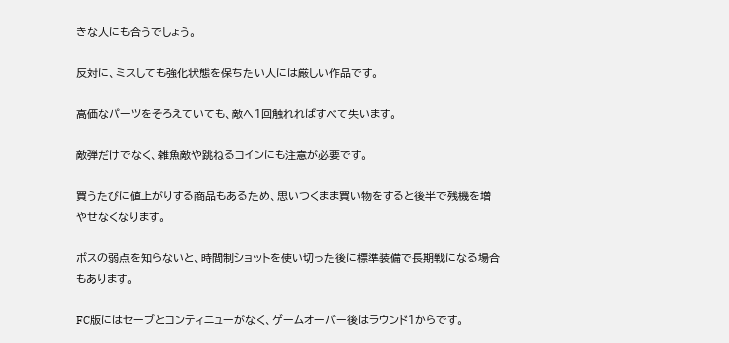きな人にも合うでしょう。

反対に、ミスしても強化状態を保ちたい人には厳しい作品です。

高価なパーツをそろえていても、敵へ1回触れればすべて失います。

敵弾だけでなく、雑魚敵や跳ねるコインにも注意が必要です。

買うたびに値上がりする商品もあるため、思いつくまま買い物をすると後半で残機を増やせなくなります。

ボスの弱点を知らないと、時間制ショットを使い切った後に標準装備で長期戦になる場合もあります。

FC版にはセーブとコンティニューがなく、ゲームオーバー後はラウンド1からです。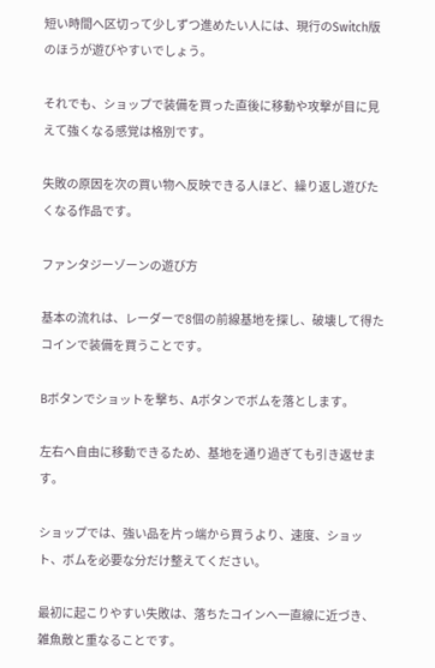短い時間へ区切って少しずつ進めたい人には、現行のSwitch版のほうが遊びやすいでしょう。

それでも、ショップで装備を買った直後に移動や攻撃が目に見えて強くなる感覚は格別です。

失敗の原因を次の買い物へ反映できる人ほど、繰り返し遊びたくなる作品です。

ファンタジーゾーンの遊び方

基本の流れは、レーダーで8個の前線基地を探し、破壊して得たコインで装備を買うことです。

Bボタンでショットを撃ち、Aボタンでボムを落とします。

左右へ自由に移動できるため、基地を通り過ぎても引き返せます。

ショップでは、強い品を片っ端から買うより、速度、ショット、ボムを必要な分だけ整えてください。

最初に起こりやすい失敗は、落ちたコインへ一直線に近づき、雑魚敵と重なることです。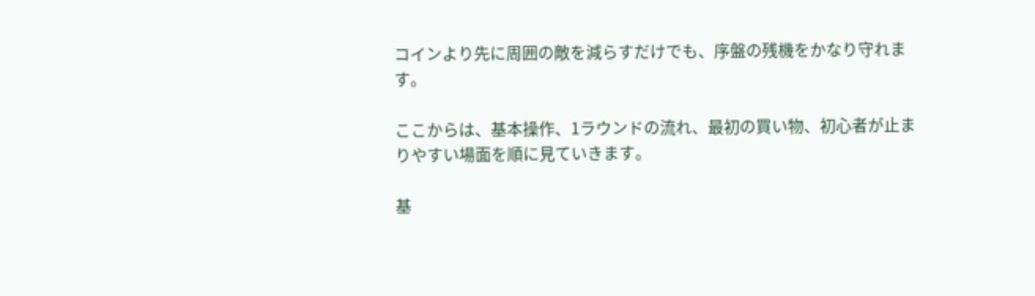コインより先に周囲の敵を減らすだけでも、序盤の残機をかなり守れます。

ここからは、基本操作、1ラウンドの流れ、最初の買い物、初心者が止まりやすい場面を順に見ていきます。

基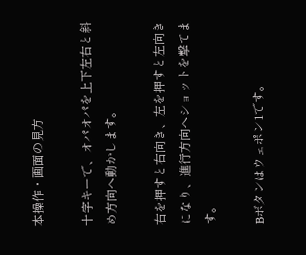本操作・画面の見方

十字キーで、オパオパを上下左右と斜め方向へ動かします。

右を押すと右向き、左を押すと左向きになり、進行方向へショットを撃てます。

Bボタンはウェポン1です。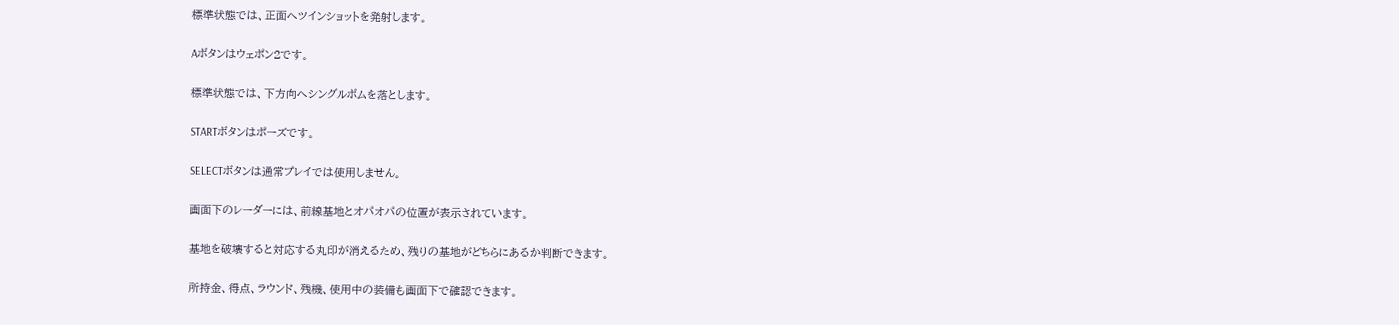標準状態では、正面へツインショットを発射します。

Aボタンはウェポン2です。

標準状態では、下方向へシングルボムを落とします。

STARTボタンはポーズです。

SELECTボタンは通常プレイでは使用しません。

画面下のレーダーには、前線基地とオパオパの位置が表示されています。

基地を破壊すると対応する丸印が消えるため、残りの基地がどちらにあるか判断できます。

所持金、得点、ラウンド、残機、使用中の装備も画面下で確認できます。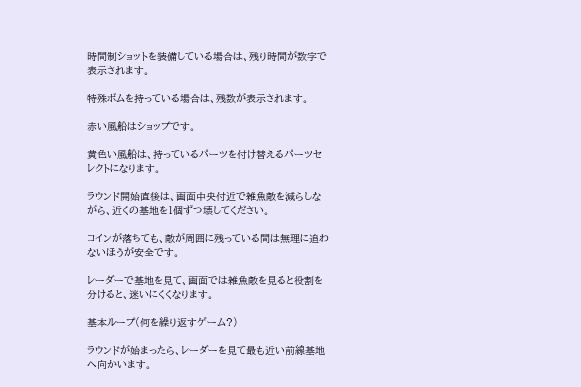時間制ショットを装備している場合は、残り時間が数字で表示されます。

特殊ボムを持っている場合は、残数が表示されます。

赤い風船はショップです。

黄色い風船は、持っているパーツを付け替えるパーツセレクトになります。

ラウンド開始直後は、画面中央付近で雑魚敵を減らしながら、近くの基地を1個ずつ壊してください。

コインが落ちても、敵が周囲に残っている間は無理に追わないほうが安全です。

レーダーで基地を見て、画面では雑魚敵を見ると役割を分けると、迷いにくくなります。

基本ループ(何を繰り返すゲーム?)

ラウンドが始まったら、レーダーを見て最も近い前線基地へ向かいます。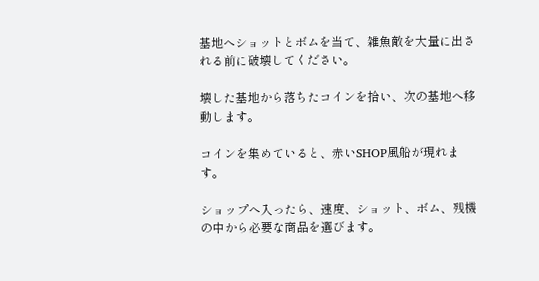基地へショットとボムを当て、雑魚敵を大量に出される前に破壊してください。

壊した基地から落ちたコインを拾い、次の基地へ移動します。

コインを集めていると、赤いSHOP風船が現れます。

ショップへ入ったら、速度、ショット、ボム、残機の中から必要な商品を選びます。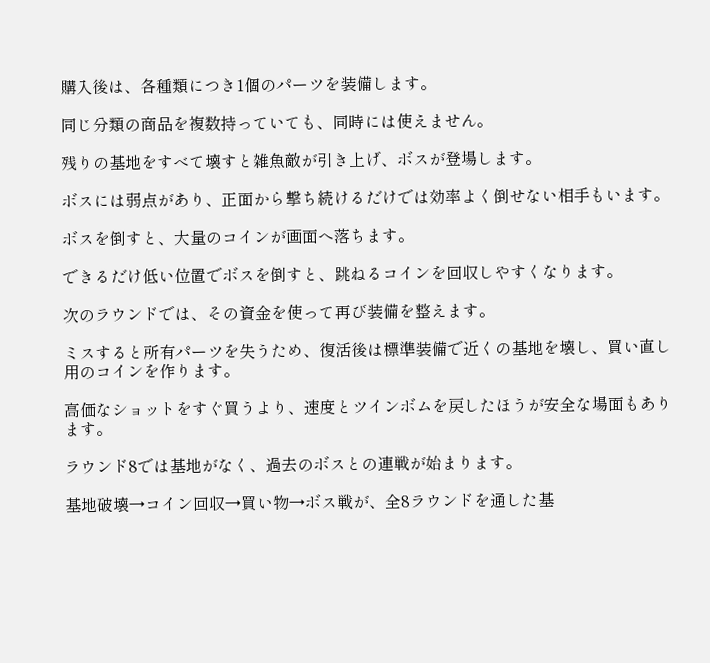購入後は、各種類につき1個のパーツを装備します。

同じ分類の商品を複数持っていても、同時には使えません。

残りの基地をすべて壊すと雑魚敵が引き上げ、ボスが登場します。

ボスには弱点があり、正面から撃ち続けるだけでは効率よく倒せない相手もいます。

ボスを倒すと、大量のコインが画面へ落ちます。

できるだけ低い位置でボスを倒すと、跳ねるコインを回収しやすくなります。

次のラウンドでは、その資金を使って再び装備を整えます。

ミスすると所有パーツを失うため、復活後は標準装備で近くの基地を壊し、買い直し用のコインを作ります。

高価なショットをすぐ買うより、速度とツインボムを戻したほうが安全な場面もあります。

ラウンド8では基地がなく、過去のボスとの連戦が始まります。

基地破壊→コイン回収→買い物→ボス戦が、全8ラウンドを通した基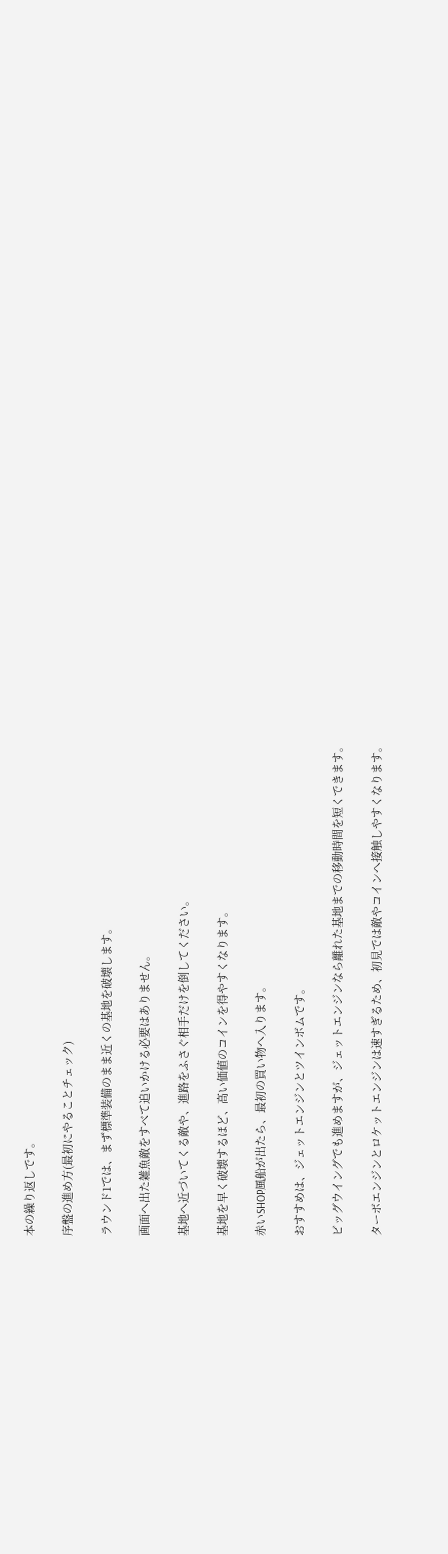本の繰り返しです。

序盤の進め方(最初にやることチェック)

ラウンド1では、まず標準装備のまま近くの基地を破壊します。

画面へ出た雑魚敵をすべて追いかける必要はありません。

基地へ近づいてくる敵や、進路をふさぐ相手だけを倒してください。

基地を早く破壊するほど、高い価値のコインを得やすくなります。

赤いSHOP風船が出たら、最初の買い物へ入ります。

おすすめは、ジェットエンジンとツインボムです。

ビッグウイングでも進めますが、ジェットエンジンなら離れた基地までの移動時間を短くできます。

ターボエンジンとロケットエンジンは速すぎるため、初見では敵やコインへ接触しやすくなります。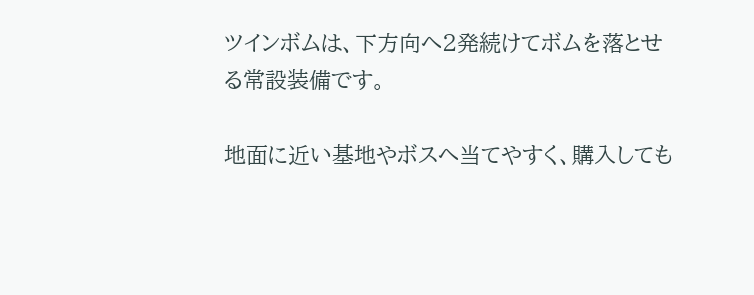ツインボムは、下方向へ2発続けてボムを落とせる常設装備です。

地面に近い基地やボスへ当てやすく、購入しても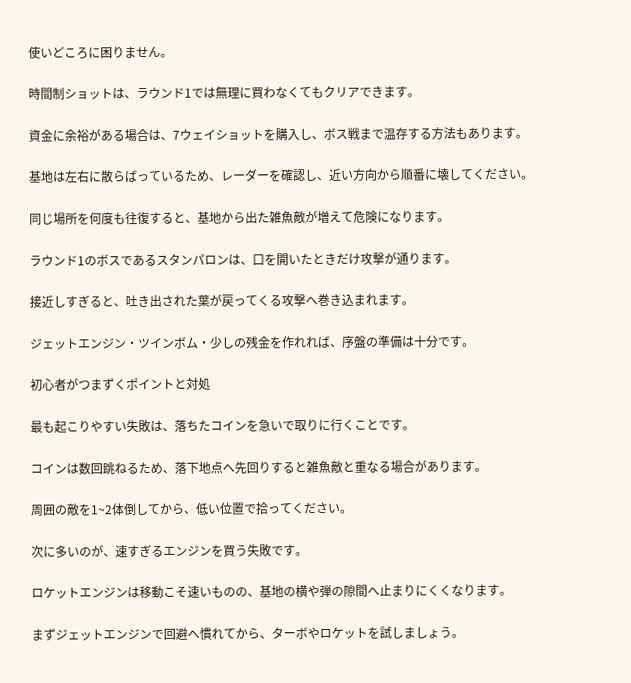使いどころに困りません。

時間制ショットは、ラウンド1では無理に買わなくてもクリアできます。

資金に余裕がある場合は、7ウェイショットを購入し、ボス戦まで温存する方法もあります。

基地は左右に散らばっているため、レーダーを確認し、近い方向から順番に壊してください。

同じ場所を何度も往復すると、基地から出た雑魚敵が増えて危険になります。

ラウンド1のボスであるスタンパロンは、口を開いたときだけ攻撃が通ります。

接近しすぎると、吐き出された葉が戻ってくる攻撃へ巻き込まれます。

ジェットエンジン・ツインボム・少しの残金を作れれば、序盤の準備は十分です。

初心者がつまずくポイントと対処

最も起こりやすい失敗は、落ちたコインを急いで取りに行くことです。

コインは数回跳ねるため、落下地点へ先回りすると雑魚敵と重なる場合があります。

周囲の敵を1~2体倒してから、低い位置で拾ってください。

次に多いのが、速すぎるエンジンを買う失敗です。

ロケットエンジンは移動こそ速いものの、基地の横や弾の隙間へ止まりにくくなります。

まずジェットエンジンで回避へ慣れてから、ターボやロケットを試しましょう。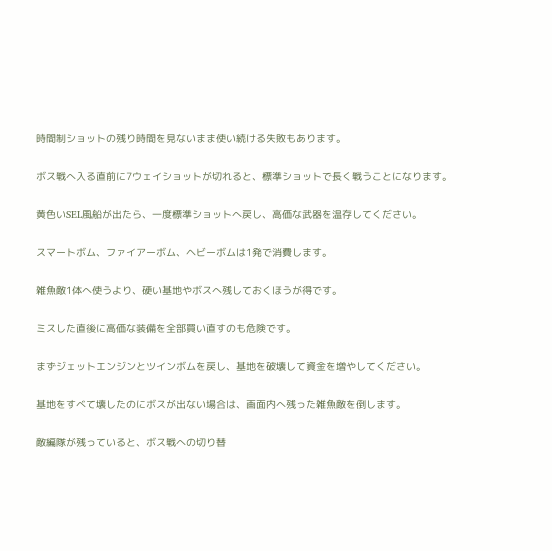時間制ショットの残り時間を見ないまま使い続ける失敗もあります。

ボス戦へ入る直前に7ウェイショットが切れると、標準ショットで長く戦うことになります。

黄色いSEL風船が出たら、一度標準ショットへ戻し、高価な武器を温存してください。

スマートボム、ファイアーボム、ヘビーボムは1発で消費します。

雑魚敵1体へ使うより、硬い基地やボスへ残しておくほうが得です。

ミスした直後に高価な装備を全部買い直すのも危険です。

まずジェットエンジンとツインボムを戻し、基地を破壊して資金を増やしてください。

基地をすべて壊したのにボスが出ない場合は、画面内へ残った雑魚敵を倒します。

敵編隊が残っていると、ボス戦への切り替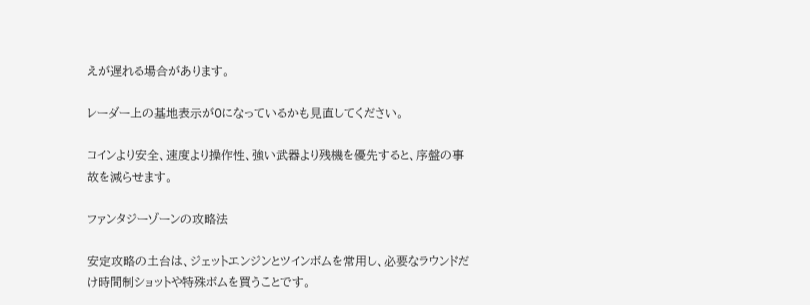えが遅れる場合があります。

レーダー上の基地表示が0になっているかも見直してください。

コインより安全、速度より操作性、強い武器より残機を優先すると、序盤の事故を減らせます。

ファンタジーゾーンの攻略法

安定攻略の土台は、ジェットエンジンとツインボムを常用し、必要なラウンドだけ時間制ショットや特殊ボムを買うことです。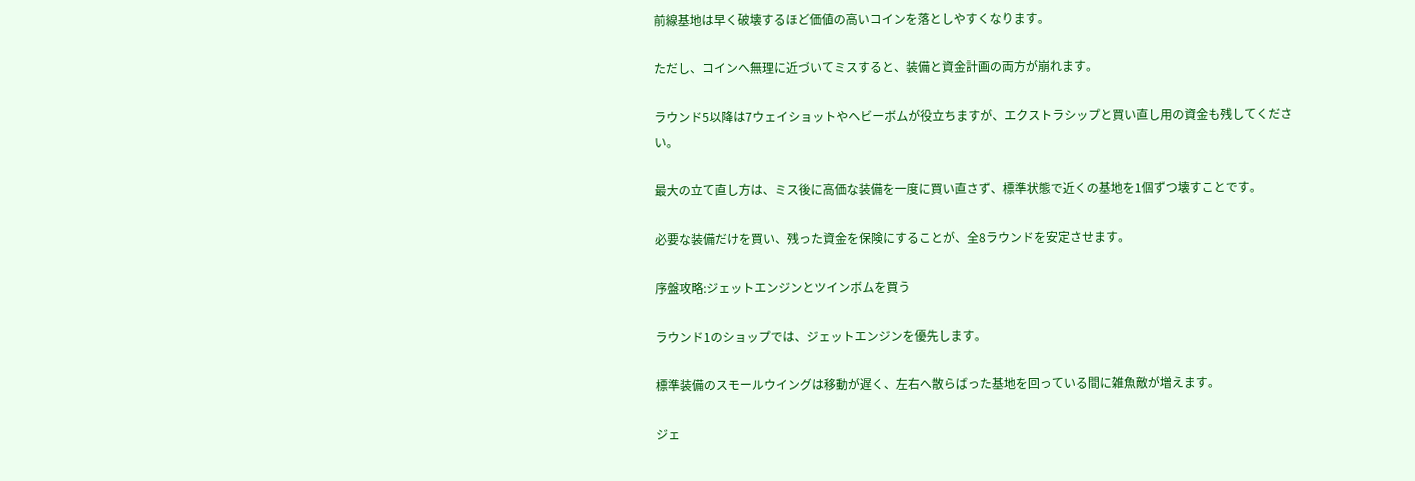前線基地は早く破壊するほど価値の高いコインを落としやすくなります。

ただし、コインへ無理に近づいてミスすると、装備と資金計画の両方が崩れます。

ラウンド5以降は7ウェイショットやヘビーボムが役立ちますが、エクストラシップと買い直し用の資金も残してください。

最大の立て直し方は、ミス後に高価な装備を一度に買い直さず、標準状態で近くの基地を1個ずつ壊すことです。

必要な装備だけを買い、残った資金を保険にすることが、全8ラウンドを安定させます。

序盤攻略:ジェットエンジンとツインボムを買う

ラウンド1のショップでは、ジェットエンジンを優先します。

標準装備のスモールウイングは移動が遅く、左右へ散らばった基地を回っている間に雑魚敵が増えます。

ジェ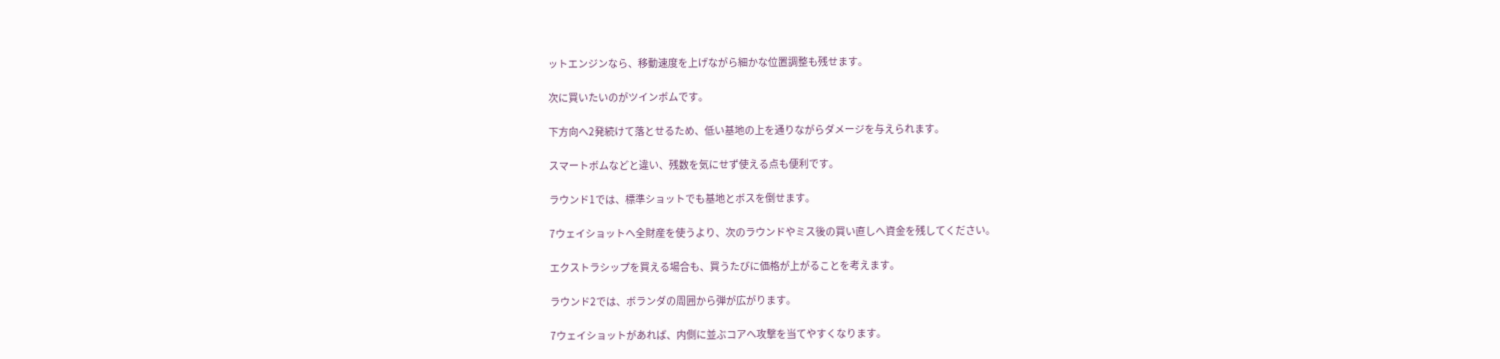ットエンジンなら、移動速度を上げながら細かな位置調整も残せます。

次に買いたいのがツインボムです。

下方向へ2発続けて落とせるため、低い基地の上を通りながらダメージを与えられます。

スマートボムなどと違い、残数を気にせず使える点も便利です。

ラウンド1では、標準ショットでも基地とボスを倒せます。

7ウェイショットへ全財産を使うより、次のラウンドやミス後の買い直しへ資金を残してください。

エクストラシップを買える場合も、買うたびに価格が上がることを考えます。

ラウンド2では、ボランダの周囲から弾が広がります。

7ウェイショットがあれば、内側に並ぶコアへ攻撃を当てやすくなります。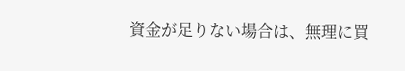資金が足りない場合は、無理に買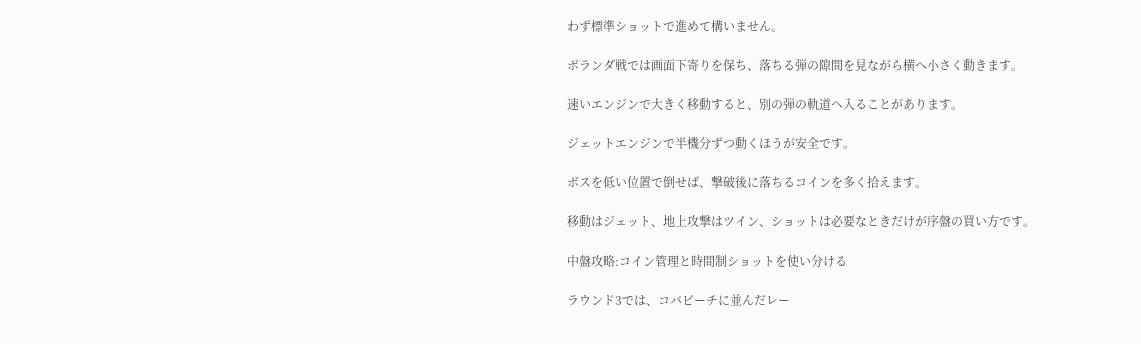わず標準ショットで進めて構いません。

ボランダ戦では画面下寄りを保ち、落ちる弾の隙間を見ながら横へ小さく動きます。

速いエンジンで大きく移動すると、別の弾の軌道へ入ることがあります。

ジェットエンジンで半機分ずつ動くほうが安全です。

ボスを低い位置で倒せば、撃破後に落ちるコインを多く拾えます。

移動はジェット、地上攻撃はツイン、ショットは必要なときだけが序盤の買い方です。

中盤攻略:コイン管理と時間制ショットを使い分ける

ラウンド3では、コバビーチに並んだレー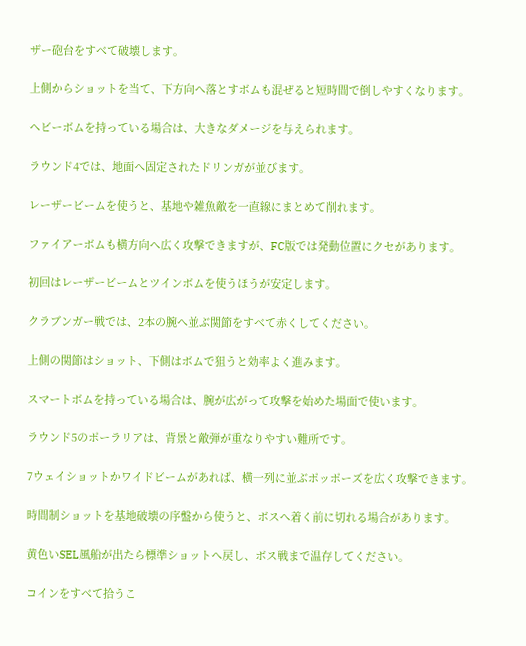ザー砲台をすべて破壊します。

上側からショットを当て、下方向へ落とすボムも混ぜると短時間で倒しやすくなります。

ヘビーボムを持っている場合は、大きなダメージを与えられます。

ラウンド4では、地面へ固定されたドリンガが並びます。

レーザービームを使うと、基地や雑魚敵を一直線にまとめて削れます。

ファイアーボムも横方向へ広く攻撃できますが、FC版では発動位置にクセがあります。

初回はレーザービームとツインボムを使うほうが安定します。

クラブンガー戦では、2本の腕へ並ぶ関節をすべて赤くしてください。

上側の関節はショット、下側はボムで狙うと効率よく進みます。

スマートボムを持っている場合は、腕が広がって攻撃を始めた場面で使います。

ラウンド5のポーラリアは、背景と敵弾が重なりやすい難所です。

7ウェイショットかワイドビームがあれば、横一列に並ぶポッポーズを広く攻撃できます。

時間制ショットを基地破壊の序盤から使うと、ボスへ着く前に切れる場合があります。

黄色いSEL風船が出たら標準ショットへ戻し、ボス戦まで温存してください。

コインをすべて拾うこ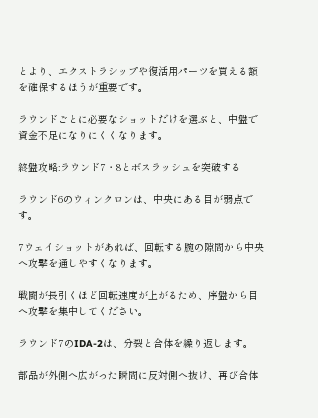とより、エクストラシップや復活用パーツを買える額を確保するほうが重要です。

ラウンドごとに必要なショットだけを選ぶと、中盤で資金不足になりにくくなります。

終盤攻略:ラウンド7・8とボスラッシュを突破する

ラウンド6のウィンクロンは、中央にある目が弱点です。

7ウェイショットがあれば、回転する腕の隙間から中央へ攻撃を通しやすくなります。

戦闘が長引くほど回転速度が上がるため、序盤から目へ攻撃を集中してください。

ラウンド7のIDA-2は、分裂と合体を繰り返します。

部品が外側へ広がった瞬間に反対側へ抜け、再び合体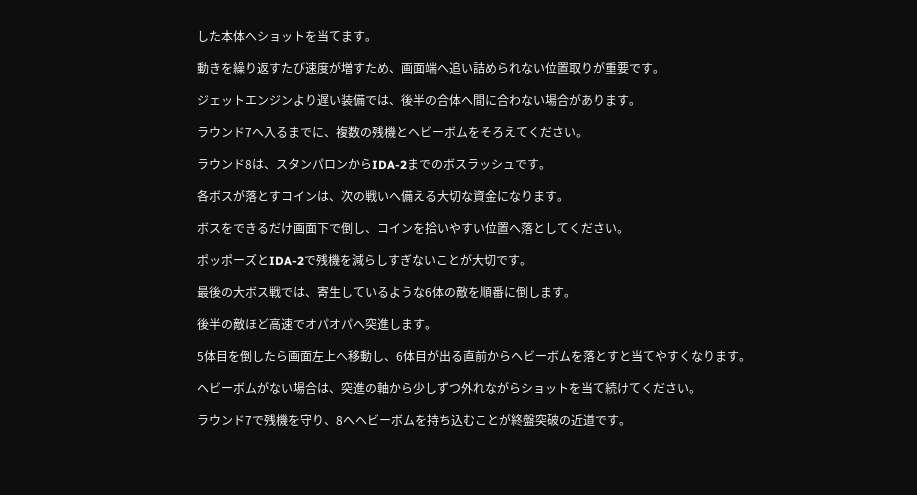した本体へショットを当てます。

動きを繰り返すたび速度が増すため、画面端へ追い詰められない位置取りが重要です。

ジェットエンジンより遅い装備では、後半の合体へ間に合わない場合があります。

ラウンド7へ入るまでに、複数の残機とヘビーボムをそろえてください。

ラウンド8は、スタンパロンからIDA-2までのボスラッシュです。

各ボスが落とすコインは、次の戦いへ備える大切な資金になります。

ボスをできるだけ画面下で倒し、コインを拾いやすい位置へ落としてください。

ポッポーズとIDA-2で残機を減らしすぎないことが大切です。

最後の大ボス戦では、寄生しているような6体の敵を順番に倒します。

後半の敵ほど高速でオパオパへ突進します。

5体目を倒したら画面左上へ移動し、6体目が出る直前からヘビーボムを落とすと当てやすくなります。

ヘビーボムがない場合は、突進の軸から少しずつ外れながらショットを当て続けてください。

ラウンド7で残機を守り、8へヘビーボムを持ち込むことが終盤突破の近道です。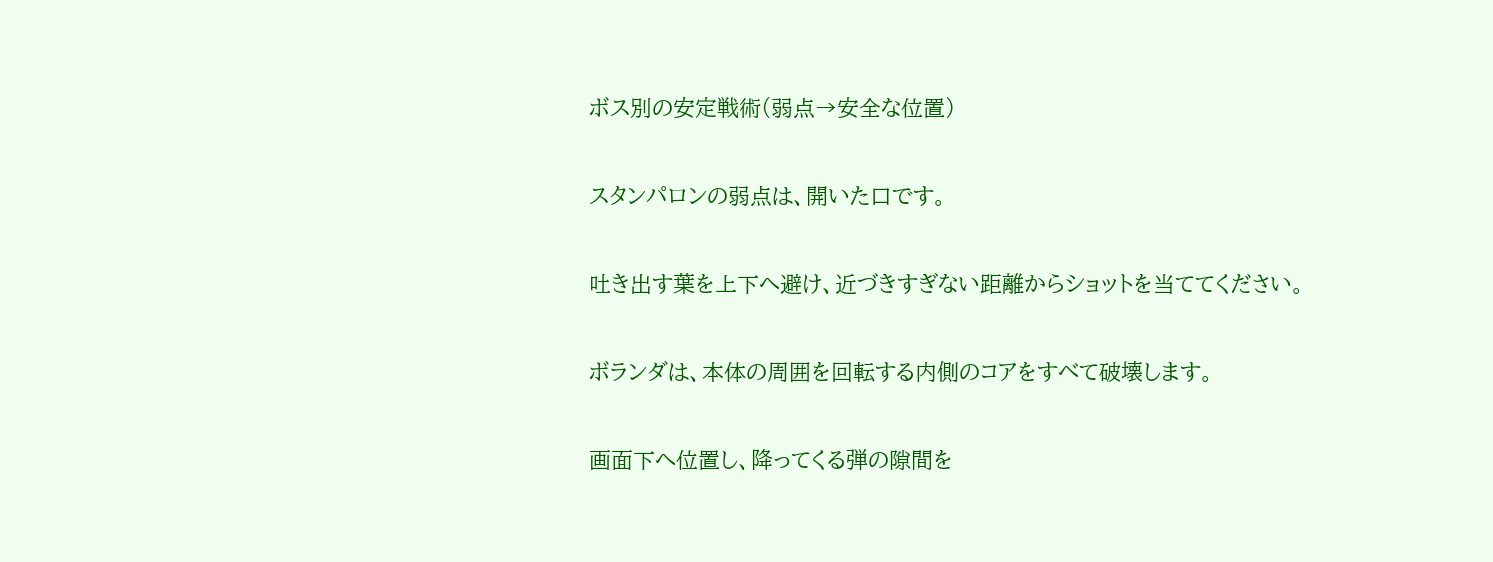ボス別の安定戦術(弱点→安全な位置)

スタンパロンの弱点は、開いた口です。

吐き出す葉を上下へ避け、近づきすぎない距離からショットを当ててください。

ボランダは、本体の周囲を回転する内側のコアをすべて破壊します。

画面下へ位置し、降ってくる弾の隙間を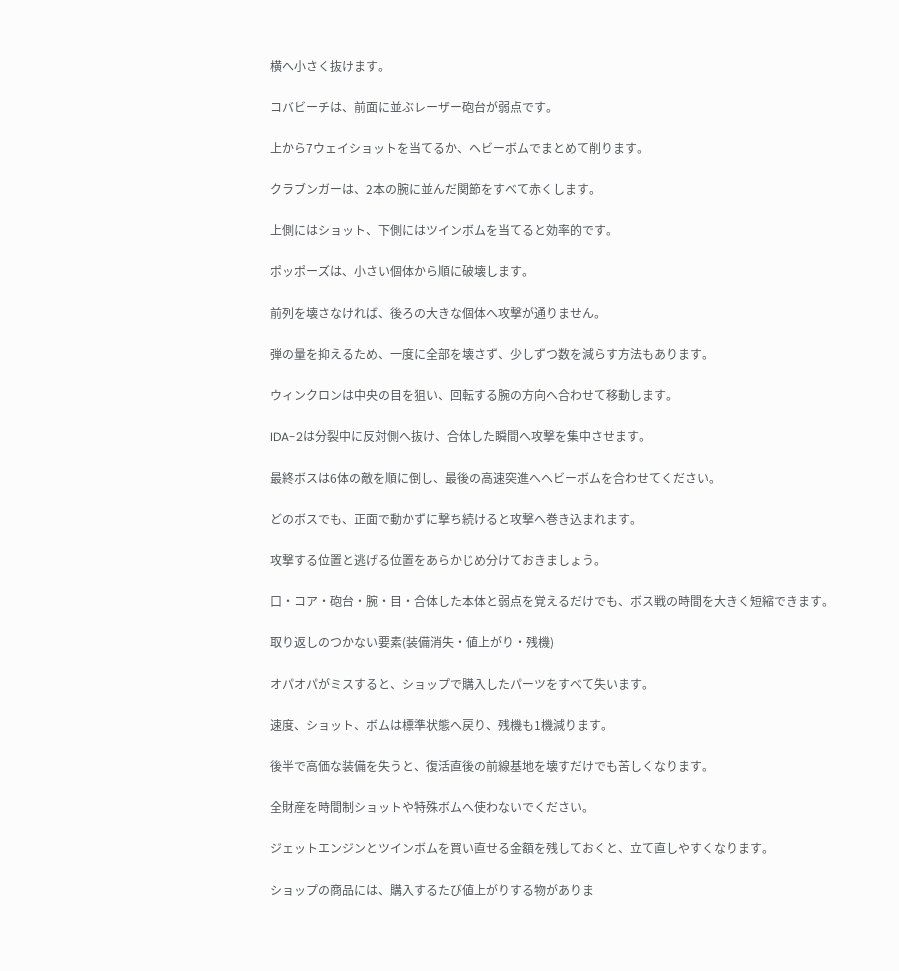横へ小さく抜けます。

コバビーチは、前面に並ぶレーザー砲台が弱点です。

上から7ウェイショットを当てるか、ヘビーボムでまとめて削ります。

クラブンガーは、2本の腕に並んだ関節をすべて赤くします。

上側にはショット、下側にはツインボムを当てると効率的です。

ポッポーズは、小さい個体から順に破壊します。

前列を壊さなければ、後ろの大きな個体へ攻撃が通りません。

弾の量を抑えるため、一度に全部を壊さず、少しずつ数を減らす方法もあります。

ウィンクロンは中央の目を狙い、回転する腕の方向へ合わせて移動します。

IDA-2は分裂中に反対側へ抜け、合体した瞬間へ攻撃を集中させます。

最終ボスは6体の敵を順に倒し、最後の高速突進へヘビーボムを合わせてください。

どのボスでも、正面で動かずに撃ち続けると攻撃へ巻き込まれます。

攻撃する位置と逃げる位置をあらかじめ分けておきましょう。

口・コア・砲台・腕・目・合体した本体と弱点を覚えるだけでも、ボス戦の時間を大きく短縮できます。

取り返しのつかない要素(装備消失・値上がり・残機)

オパオパがミスすると、ショップで購入したパーツをすべて失います。

速度、ショット、ボムは標準状態へ戻り、残機も1機減ります。

後半で高価な装備を失うと、復活直後の前線基地を壊すだけでも苦しくなります。

全財産を時間制ショットや特殊ボムへ使わないでください。

ジェットエンジンとツインボムを買い直せる金額を残しておくと、立て直しやすくなります。

ショップの商品には、購入するたび値上がりする物がありま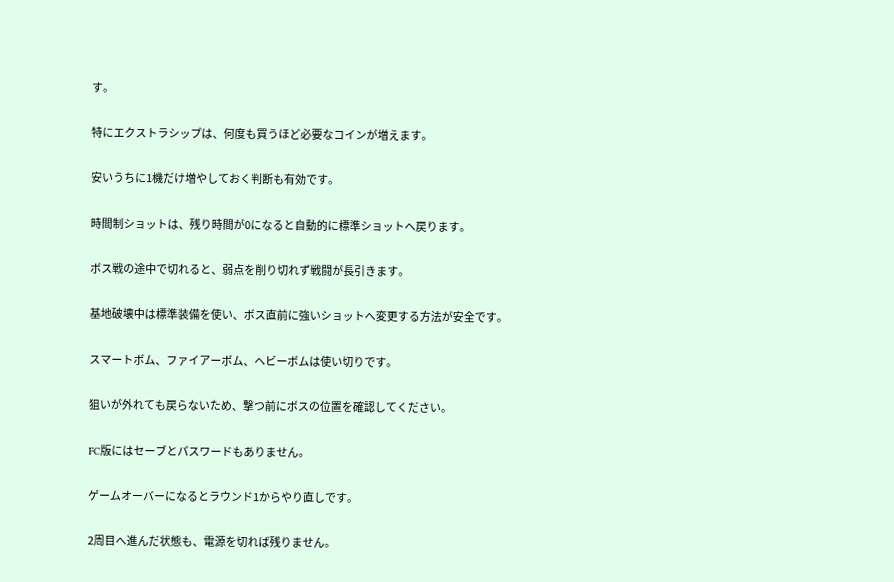す。

特にエクストラシップは、何度も買うほど必要なコインが増えます。

安いうちに1機だけ増やしておく判断も有効です。

時間制ショットは、残り時間が0になると自動的に標準ショットへ戻ります。

ボス戦の途中で切れると、弱点を削り切れず戦闘が長引きます。

基地破壊中は標準装備を使い、ボス直前に強いショットへ変更する方法が安全です。

スマートボム、ファイアーボム、ヘビーボムは使い切りです。

狙いが外れても戻らないため、撃つ前にボスの位置を確認してください。

FC版にはセーブとパスワードもありません。

ゲームオーバーになるとラウンド1からやり直しです。

2周目へ進んだ状態も、電源を切れば残りません。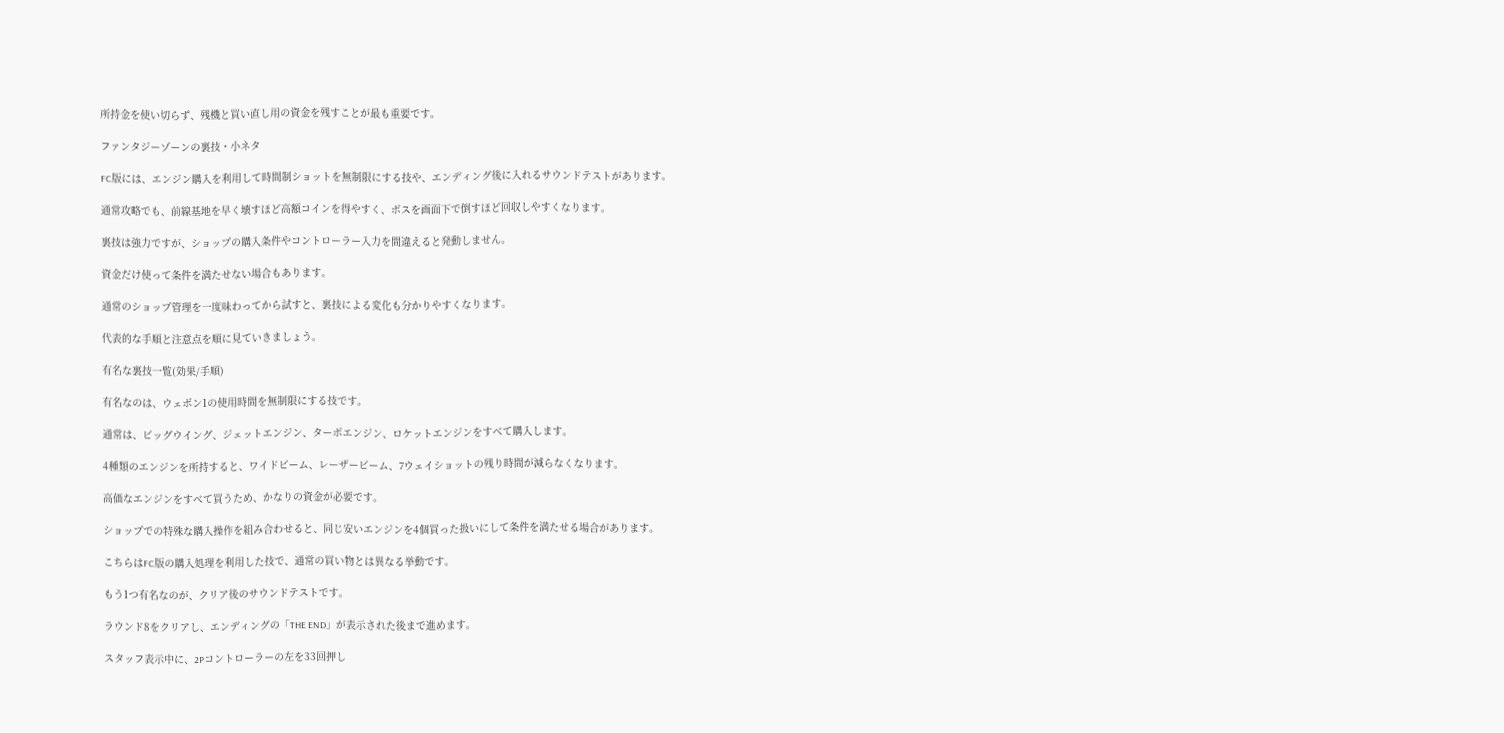所持金を使い切らず、残機と買い直し用の資金を残すことが最も重要です。

ファンタジーゾーンの裏技・小ネタ

FC版には、エンジン購入を利用して時間制ショットを無制限にする技や、エンディング後に入れるサウンドテストがあります。

通常攻略でも、前線基地を早く壊すほど高額コインを得やすく、ボスを画面下で倒すほど回収しやすくなります。

裏技は強力ですが、ショップの購入条件やコントローラー入力を間違えると発動しません。

資金だけ使って条件を満たせない場合もあります。

通常のショップ管理を一度味わってから試すと、裏技による変化も分かりやすくなります。

代表的な手順と注意点を順に見ていきましょう。

有名な裏技一覧(効果/手順)

有名なのは、ウェポン1の使用時間を無制限にする技です。

通常は、ビッグウイング、ジェットエンジン、ターボエンジン、ロケットエンジンをすべて購入します。

4種類のエンジンを所持すると、ワイドビーム、レーザービーム、7ウェイショットの残り時間が減らなくなります。

高価なエンジンをすべて買うため、かなりの資金が必要です。

ショップでの特殊な購入操作を組み合わせると、同じ安いエンジンを4個買った扱いにして条件を満たせる場合があります。

こちらはFC版の購入処理を利用した技で、通常の買い物とは異なる挙動です。

もう1つ有名なのが、クリア後のサウンドテストです。

ラウンド8をクリアし、エンディングの「THE END」が表示された後まで進めます。

スタッフ表示中に、2Pコントローラーの左を33回押し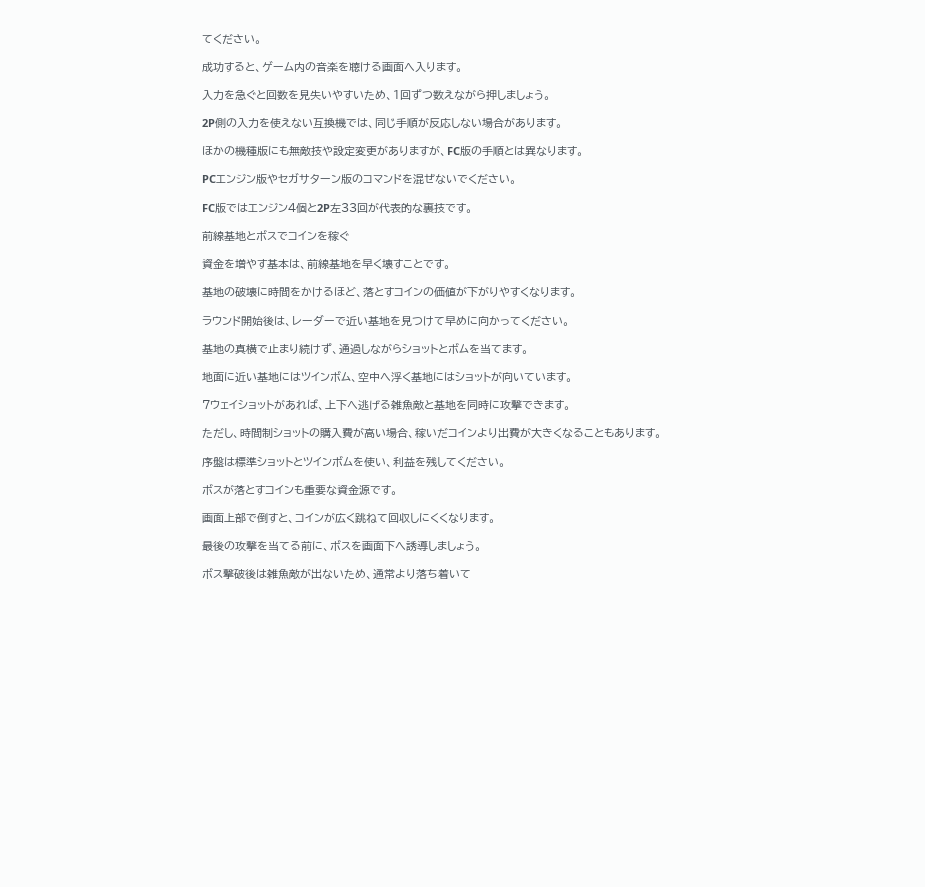てください。

成功すると、ゲーム内の音楽を聴ける画面へ入ります。

入力を急ぐと回数を見失いやすいため、1回ずつ数えながら押しましょう。

2P側の入力を使えない互換機では、同じ手順が反応しない場合があります。

ほかの機種版にも無敵技や設定変更がありますが、FC版の手順とは異なります。

PCエンジン版やセガサターン版のコマンドを混ぜないでください。

FC版ではエンジン4個と2P左33回が代表的な裏技です。

前線基地とボスでコインを稼ぐ

資金を増やす基本は、前線基地を早く壊すことです。

基地の破壊に時間をかけるほど、落とすコインの価値が下がりやすくなります。

ラウンド開始後は、レーダーで近い基地を見つけて早めに向かってください。

基地の真横で止まり続けず、通過しながらショットとボムを当てます。

地面に近い基地にはツインボム、空中へ浮く基地にはショットが向いています。

7ウェイショットがあれば、上下へ逃げる雑魚敵と基地を同時に攻撃できます。

ただし、時間制ショットの購入費が高い場合、稼いだコインより出費が大きくなることもあります。

序盤は標準ショットとツインボムを使い、利益を残してください。

ボスが落とすコインも重要な資金源です。

画面上部で倒すと、コインが広く跳ねて回収しにくくなります。

最後の攻撃を当てる前に、ボスを画面下へ誘導しましょう。

ボス撃破後は雑魚敵が出ないため、通常より落ち着いて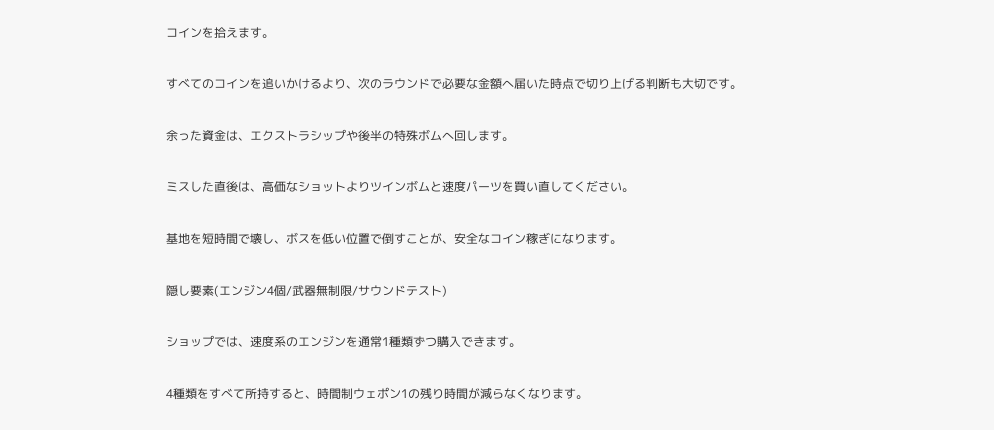コインを拾えます。

すべてのコインを追いかけるより、次のラウンドで必要な金額へ届いた時点で切り上げる判断も大切です。

余った資金は、エクストラシップや後半の特殊ボムへ回します。

ミスした直後は、高価なショットよりツインボムと速度パーツを買い直してください。

基地を短時間で壊し、ボスを低い位置で倒すことが、安全なコイン稼ぎになります。

隠し要素(エンジン4個/武器無制限/サウンドテスト)

ショップでは、速度系のエンジンを通常1種類ずつ購入できます。

4種類をすべて所持すると、時間制ウェポン1の残り時間が減らなくなります。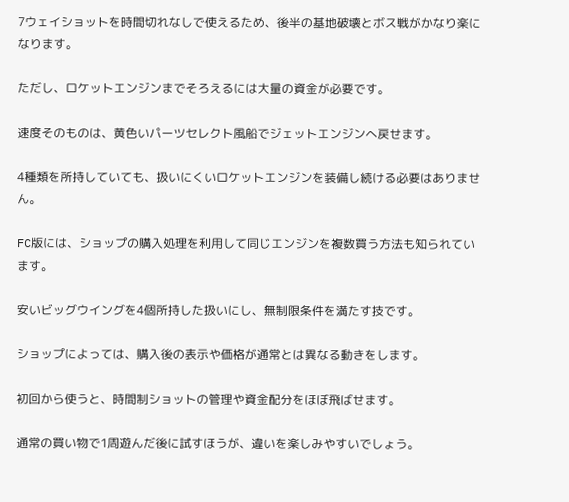7ウェイショットを時間切れなしで使えるため、後半の基地破壊とボス戦がかなり楽になります。

ただし、ロケットエンジンまでそろえるには大量の資金が必要です。

速度そのものは、黄色いパーツセレクト風船でジェットエンジンへ戻せます。

4種類を所持していても、扱いにくいロケットエンジンを装備し続ける必要はありません。

FC版には、ショップの購入処理を利用して同じエンジンを複数買う方法も知られています。

安いビッグウイングを4個所持した扱いにし、無制限条件を満たす技です。

ショップによっては、購入後の表示や価格が通常とは異なる動きをします。

初回から使うと、時間制ショットの管理や資金配分をほぼ飛ばせます。

通常の買い物で1周遊んだ後に試すほうが、違いを楽しみやすいでしょう。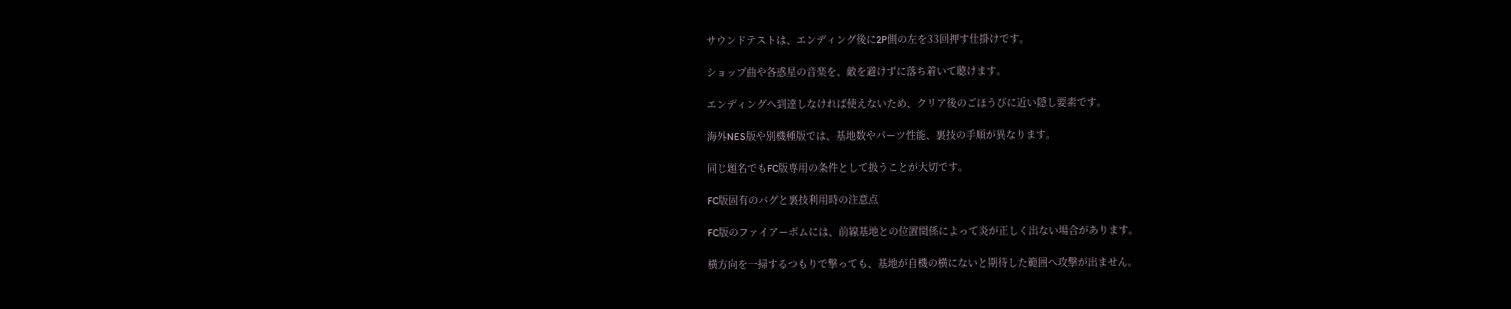サウンドテストは、エンディング後に2P側の左を33回押す仕掛けです。

ショップ曲や各惑星の音楽を、敵を避けずに落ち着いて聴けます。

エンディングへ到達しなければ使えないため、クリア後のごほうびに近い隠し要素です。

海外NES版や別機種版では、基地数やパーツ性能、裏技の手順が異なります。

同じ題名でもFC版専用の条件として扱うことが大切です。

FC版固有のバグと裏技利用時の注意点

FC版のファイアーボムには、前線基地との位置関係によって炎が正しく出ない場合があります。

横方向を一掃するつもりで撃っても、基地が自機の横にないと期待した範囲へ攻撃が出ません。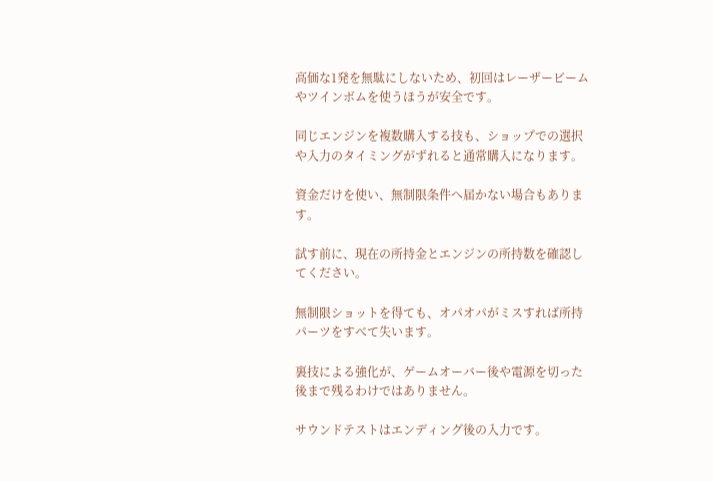高価な1発を無駄にしないため、初回はレーザービームやツインボムを使うほうが安全です。

同じエンジンを複数購入する技も、ショップでの選択や入力のタイミングがずれると通常購入になります。

資金だけを使い、無制限条件へ届かない場合もあります。

試す前に、現在の所持金とエンジンの所持数を確認してください。

無制限ショットを得ても、オパオパがミスすれば所持パーツをすべて失います。

裏技による強化が、ゲームオーバー後や電源を切った後まで残るわけではありません。

サウンドテストはエンディング後の入力です。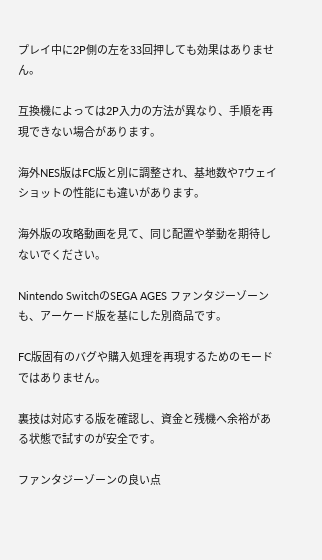プレイ中に2P側の左を33回押しても効果はありません。

互換機によっては2P入力の方法が異なり、手順を再現できない場合があります。

海外NES版はFC版と別に調整され、基地数や7ウェイショットの性能にも違いがあります。

海外版の攻略動画を見て、同じ配置や挙動を期待しないでください。

Nintendo SwitchのSEGA AGES ファンタジーゾーンも、アーケード版を基にした別商品です。

FC版固有のバグや購入処理を再現するためのモードではありません。

裏技は対応する版を確認し、資金と残機へ余裕がある状態で試すのが安全です。

ファンタジーゾーンの良い点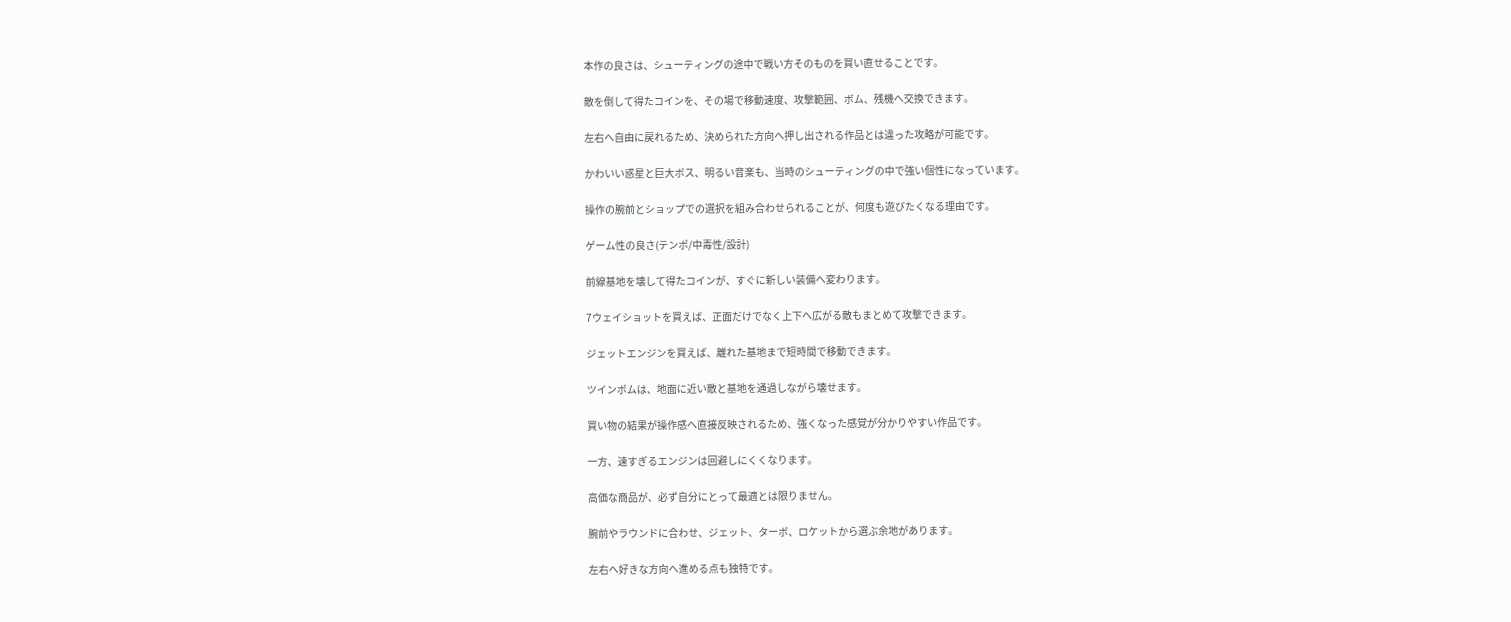本作の良さは、シューティングの途中で戦い方そのものを買い直せることです。

敵を倒して得たコインを、その場で移動速度、攻撃範囲、ボム、残機へ交換できます。

左右へ自由に戻れるため、決められた方向へ押し出される作品とは違った攻略が可能です。

かわいい惑星と巨大ボス、明るい音楽も、当時のシューティングの中で強い個性になっています。

操作の腕前とショップでの選択を組み合わせられることが、何度も遊びたくなる理由です。

ゲーム性の良さ(テンポ/中毒性/設計)

前線基地を壊して得たコインが、すぐに新しい装備へ変わります。

7ウェイショットを買えば、正面だけでなく上下へ広がる敵もまとめて攻撃できます。

ジェットエンジンを買えば、離れた基地まで短時間で移動できます。

ツインボムは、地面に近い敵と基地を通過しながら壊せます。

買い物の結果が操作感へ直接反映されるため、強くなった感覚が分かりやすい作品です。

一方、速すぎるエンジンは回避しにくくなります。

高価な商品が、必ず自分にとって最適とは限りません。

腕前やラウンドに合わせ、ジェット、ターボ、ロケットから選ぶ余地があります。

左右へ好きな方向へ進める点も独特です。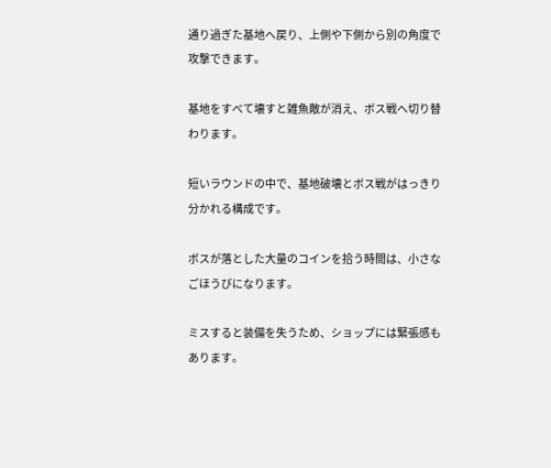通り過ぎた基地へ戻り、上側や下側から別の角度で攻撃できます。

基地をすべて壊すと雑魚敵が消え、ボス戦へ切り替わります。

短いラウンドの中で、基地破壊とボス戦がはっきり分かれる構成です。

ボスが落とした大量のコインを拾う時間は、小さなごほうびになります。

ミスすると装備を失うため、ショップには緊張感もあります。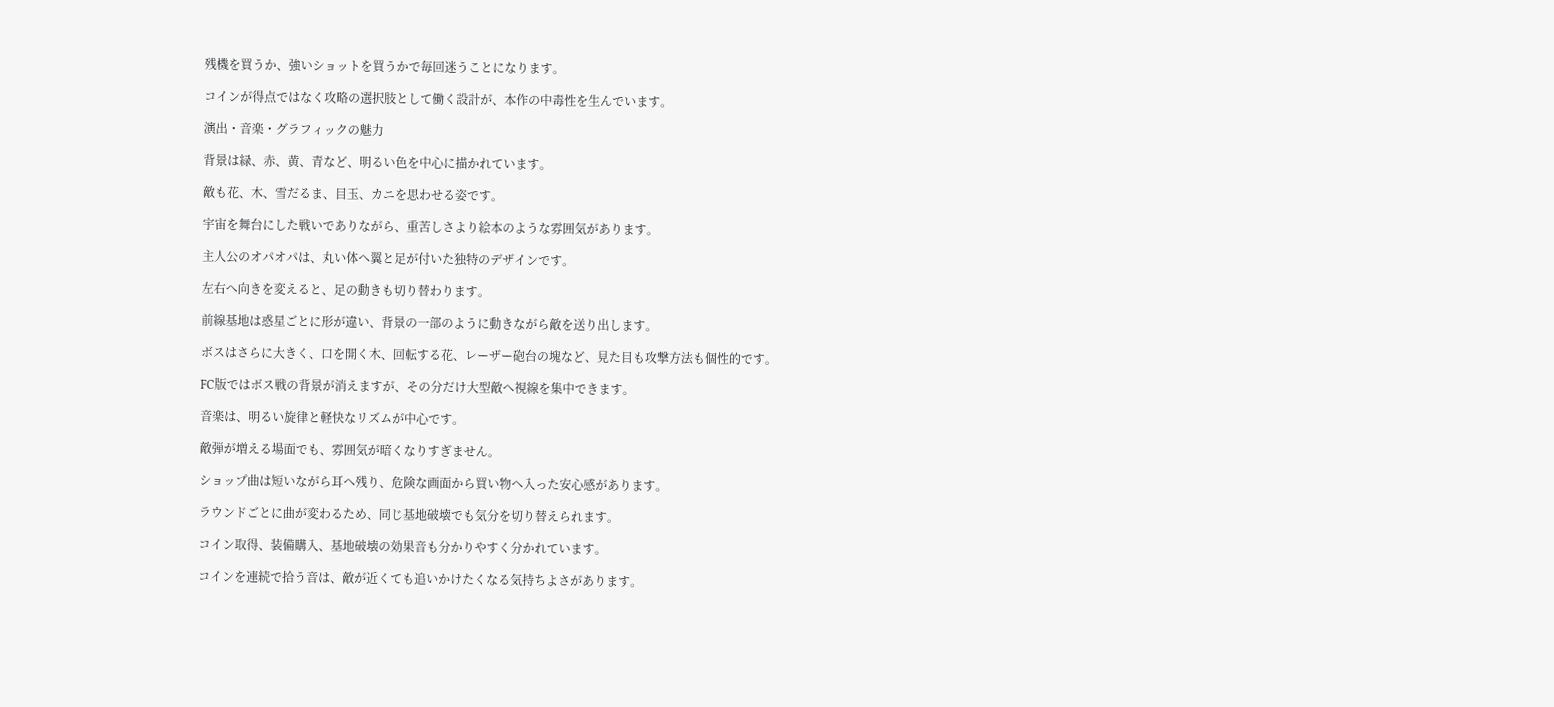残機を買うか、強いショットを買うかで毎回迷うことになります。

コインが得点ではなく攻略の選択肢として働く設計が、本作の中毒性を生んでいます。

演出・音楽・グラフィックの魅力

背景は緑、赤、黄、青など、明るい色を中心に描かれています。

敵も花、木、雪だるま、目玉、カニを思わせる姿です。

宇宙を舞台にした戦いでありながら、重苦しさより絵本のような雰囲気があります。

主人公のオパオパは、丸い体へ翼と足が付いた独特のデザインです。

左右へ向きを変えると、足の動きも切り替わります。

前線基地は惑星ごとに形が違い、背景の一部のように動きながら敵を送り出します。

ボスはさらに大きく、口を開く木、回転する花、レーザー砲台の塊など、見た目も攻撃方法も個性的です。

FC版ではボス戦の背景が消えますが、その分だけ大型敵へ視線を集中できます。

音楽は、明るい旋律と軽快なリズムが中心です。

敵弾が増える場面でも、雰囲気が暗くなりすぎません。

ショップ曲は短いながら耳へ残り、危険な画面から買い物へ入った安心感があります。

ラウンドごとに曲が変わるため、同じ基地破壊でも気分を切り替えられます。

コイン取得、装備購入、基地破壊の効果音も分かりやすく分かれています。

コインを連続で拾う音は、敵が近くても追いかけたくなる気持ちよさがあります。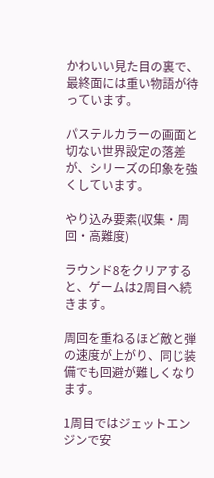かわいい見た目の裏で、最終面には重い物語が待っています。

パステルカラーの画面と切ない世界設定の落差が、シリーズの印象を強くしています。

やり込み要素(収集・周回・高難度)

ラウンド8をクリアすると、ゲームは2周目へ続きます。

周回を重ねるほど敵と弾の速度が上がり、同じ装備でも回避が難しくなります。

1周目ではジェットエンジンで安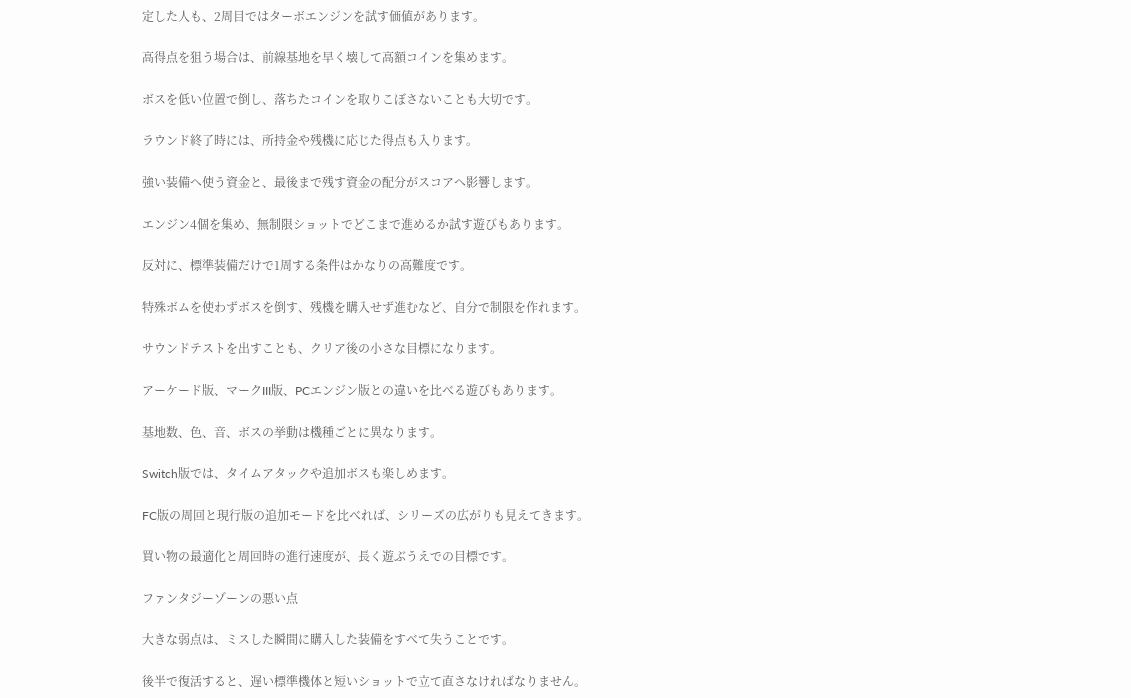定した人も、2周目ではターボエンジンを試す価値があります。

高得点を狙う場合は、前線基地を早く壊して高額コインを集めます。

ボスを低い位置で倒し、落ちたコインを取りこぼさないことも大切です。

ラウンド終了時には、所持金や残機に応じた得点も入ります。

強い装備へ使う資金と、最後まで残す資金の配分がスコアへ影響します。

エンジン4個を集め、無制限ショットでどこまで進めるか試す遊びもあります。

反対に、標準装備だけで1周する条件はかなりの高難度です。

特殊ボムを使わずボスを倒す、残機を購入せず進むなど、自分で制限を作れます。

サウンドテストを出すことも、クリア後の小さな目標になります。

アーケード版、マークIII版、PCエンジン版との違いを比べる遊びもあります。

基地数、色、音、ボスの挙動は機種ごとに異なります。

Switch版では、タイムアタックや追加ボスも楽しめます。

FC版の周回と現行版の追加モードを比べれば、シリーズの広がりも見えてきます。

買い物の最適化と周回時の進行速度が、長く遊ぶうえでの目標です。

ファンタジーゾーンの悪い点

大きな弱点は、ミスした瞬間に購入した装備をすべて失うことです。

後半で復活すると、遅い標準機体と短いショットで立て直さなければなりません。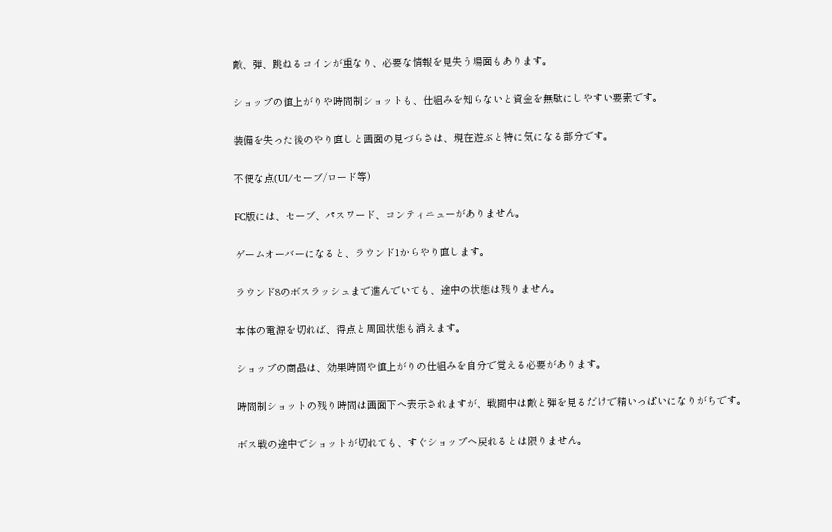敵、弾、跳ねるコインが重なり、必要な情報を見失う場面もあります。

ショップの値上がりや時間制ショットも、仕組みを知らないと資金を無駄にしやすい要素です。

装備を失った後のやり直しと画面の見づらさは、現在遊ぶと特に気になる部分です。

不便な点(UI/セーブ/ロード等)

FC版には、セーブ、パスワード、コンティニューがありません。

ゲームオーバーになると、ラウンド1からやり直します。

ラウンド8のボスラッシュまで進んでいても、途中の状態は残りません。

本体の電源を切れば、得点と周回状態も消えます。

ショップの商品は、効果時間や値上がりの仕組みを自分で覚える必要があります。

時間制ショットの残り時間は画面下へ表示されますが、戦闘中は敵と弾を見るだけで精いっぱいになりがちです。

ボス戦の途中でショットが切れても、すぐショップへ戻れるとは限りません。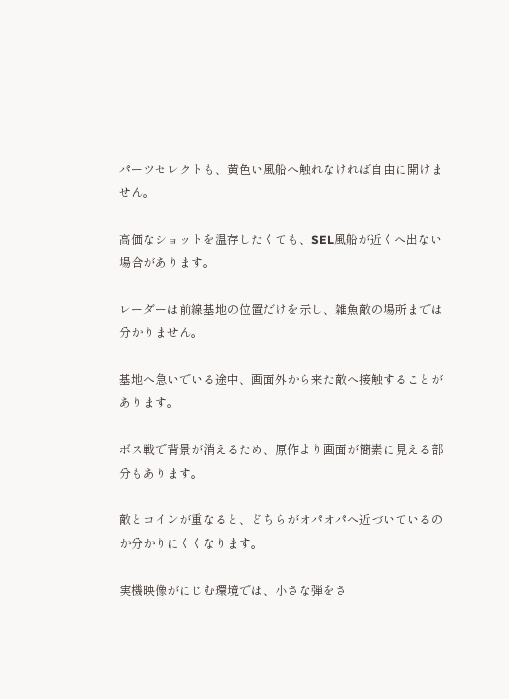パーツセレクトも、黄色い風船へ触れなければ自由に開けません。

高価なショットを温存したくても、SEL風船が近くへ出ない場合があります。

レーダーは前線基地の位置だけを示し、雑魚敵の場所までは分かりません。

基地へ急いでいる途中、画面外から来た敵へ接触することがあります。

ボス戦で背景が消えるため、原作より画面が簡素に見える部分もあります。

敵とコインが重なると、どちらがオパオパへ近づいているのか分かりにくくなります。

実機映像がにじむ環境では、小さな弾をさ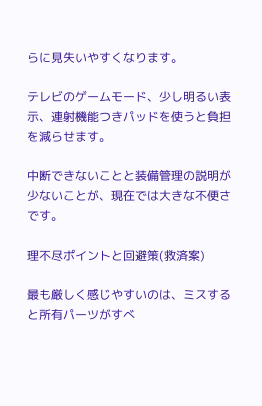らに見失いやすくなります。

テレビのゲームモード、少し明るい表示、連射機能つきパッドを使うと負担を減らせます。

中断できないことと装備管理の説明が少ないことが、現在では大きな不便さです。

理不尽ポイントと回避策(救済案)

最も厳しく感じやすいのは、ミスすると所有パーツがすべ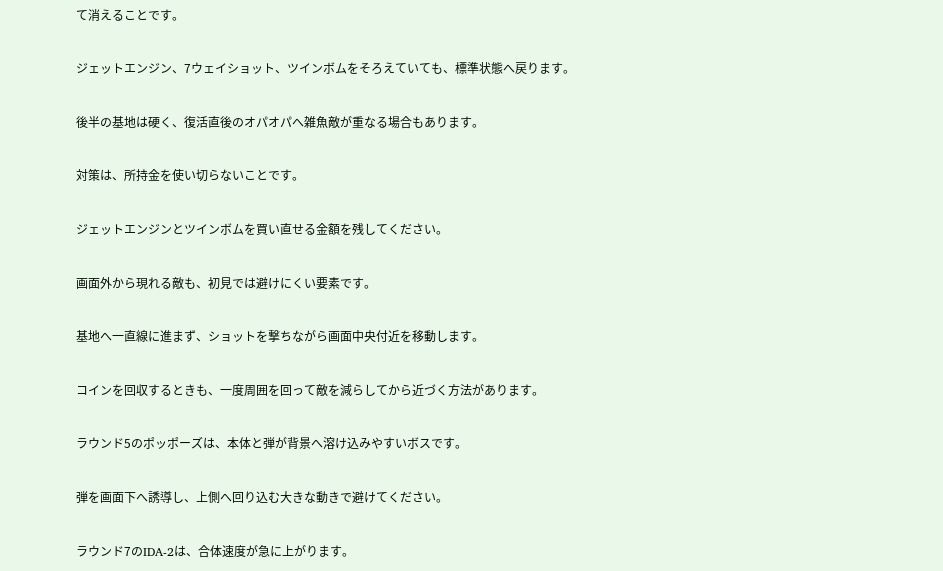て消えることです。

ジェットエンジン、7ウェイショット、ツインボムをそろえていても、標準状態へ戻ります。

後半の基地は硬く、復活直後のオパオパへ雑魚敵が重なる場合もあります。

対策は、所持金を使い切らないことです。

ジェットエンジンとツインボムを買い直せる金額を残してください。

画面外から現れる敵も、初見では避けにくい要素です。

基地へ一直線に進まず、ショットを撃ちながら画面中央付近を移動します。

コインを回収するときも、一度周囲を回って敵を減らしてから近づく方法があります。

ラウンド5のポッポーズは、本体と弾が背景へ溶け込みやすいボスです。

弾を画面下へ誘導し、上側へ回り込む大きな動きで避けてください。

ラウンド7のIDA-2は、合体速度が急に上がります。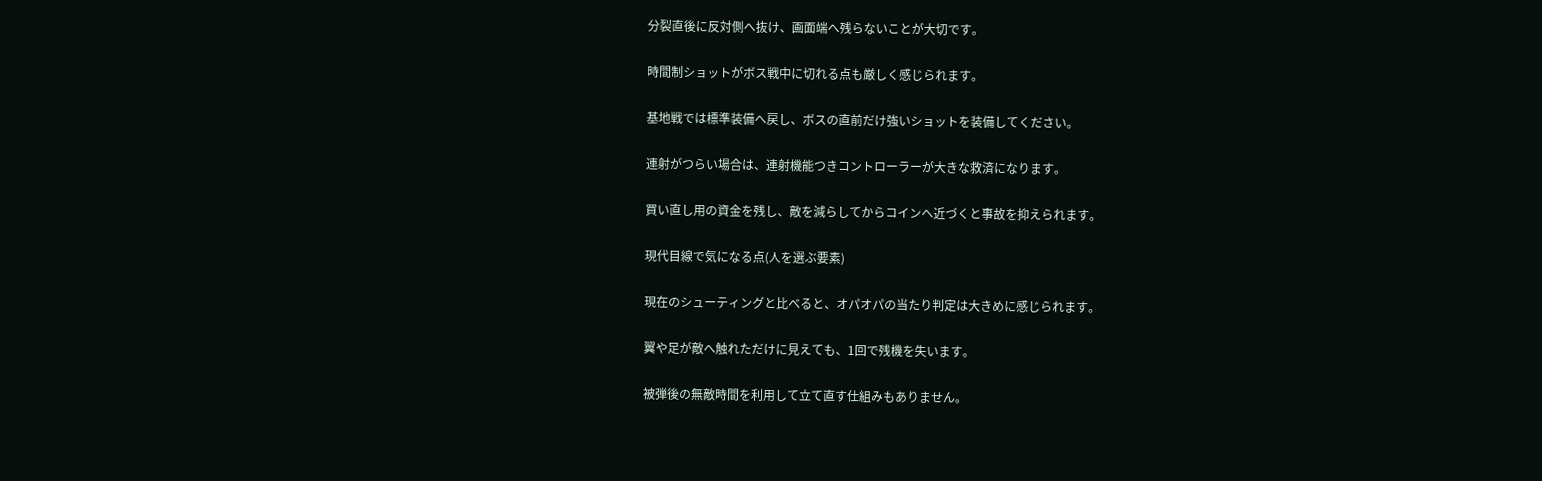分裂直後に反対側へ抜け、画面端へ残らないことが大切です。

時間制ショットがボス戦中に切れる点も厳しく感じられます。

基地戦では標準装備へ戻し、ボスの直前だけ強いショットを装備してください。

連射がつらい場合は、連射機能つきコントローラーが大きな救済になります。

買い直し用の資金を残し、敵を減らしてからコインへ近づくと事故を抑えられます。

現代目線で気になる点(人を選ぶ要素)

現在のシューティングと比べると、オパオパの当たり判定は大きめに感じられます。

翼や足が敵へ触れただけに見えても、1回で残機を失います。

被弾後の無敵時間を利用して立て直す仕組みもありません。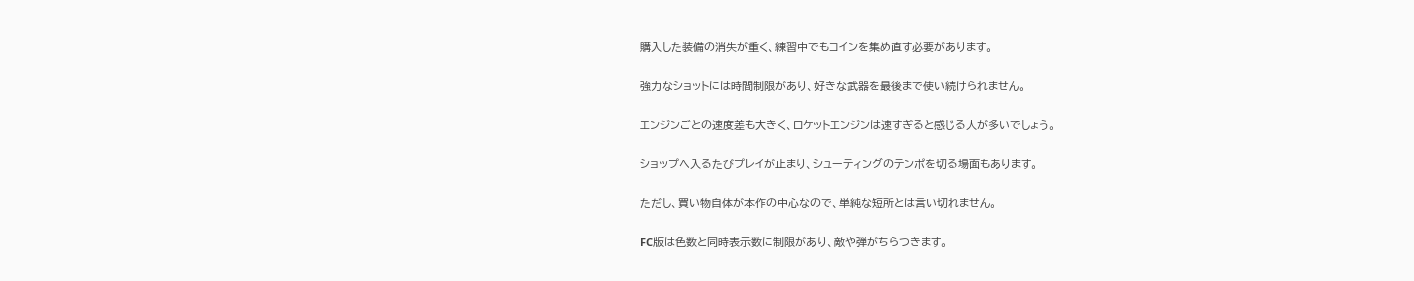購入した装備の消失が重く、練習中でもコインを集め直す必要があります。

強力なショットには時間制限があり、好きな武器を最後まで使い続けられません。

エンジンごとの速度差も大きく、ロケットエンジンは速すぎると感じる人が多いでしょう。

ショップへ入るたびプレイが止まり、シューティングのテンポを切る場面もあります。

ただし、買い物自体が本作の中心なので、単純な短所とは言い切れません。

FC版は色数と同時表示数に制限があり、敵や弾がちらつきます。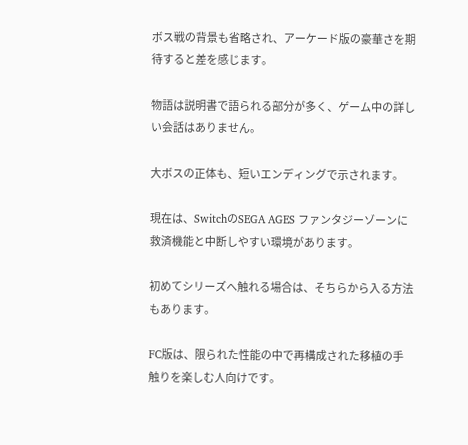ボス戦の背景も省略され、アーケード版の豪華さを期待すると差を感じます。

物語は説明書で語られる部分が多く、ゲーム中の詳しい会話はありません。

大ボスの正体も、短いエンディングで示されます。

現在は、SwitchのSEGA AGES ファンタジーゾーンに救済機能と中断しやすい環境があります。

初めてシリーズへ触れる場合は、そちらから入る方法もあります。

FC版は、限られた性能の中で再構成された移植の手触りを楽しむ人向けです。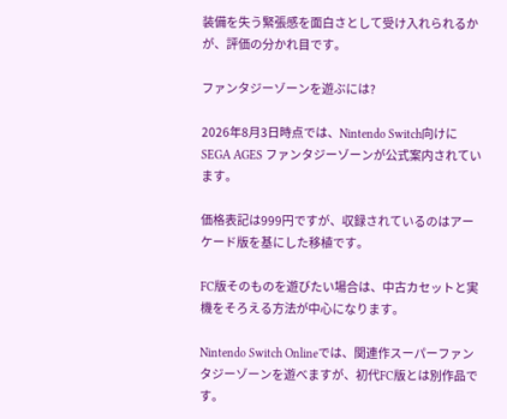装備を失う緊張感を面白さとして受け入れられるかが、評価の分かれ目です。

ファンタジーゾーンを遊ぶには?

2026年8月3日時点では、Nintendo Switch向けにSEGA AGES ファンタジーゾーンが公式案内されています。

価格表記は999円ですが、収録されているのはアーケード版を基にした移植です。

FC版そのものを遊びたい場合は、中古カセットと実機をそろえる方法が中心になります。

Nintendo Switch Onlineでは、関連作スーパーファンタジーゾーンを遊べますが、初代FC版とは別作品です。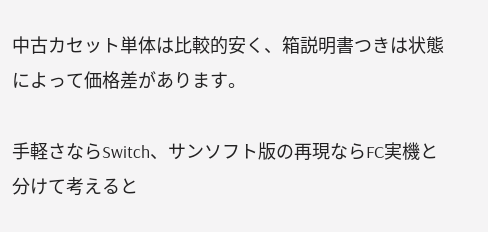中古カセット単体は比較的安く、箱説明書つきは状態によって価格差があります。

手軽さならSwitch、サンソフト版の再現ならFC実機と分けて考えると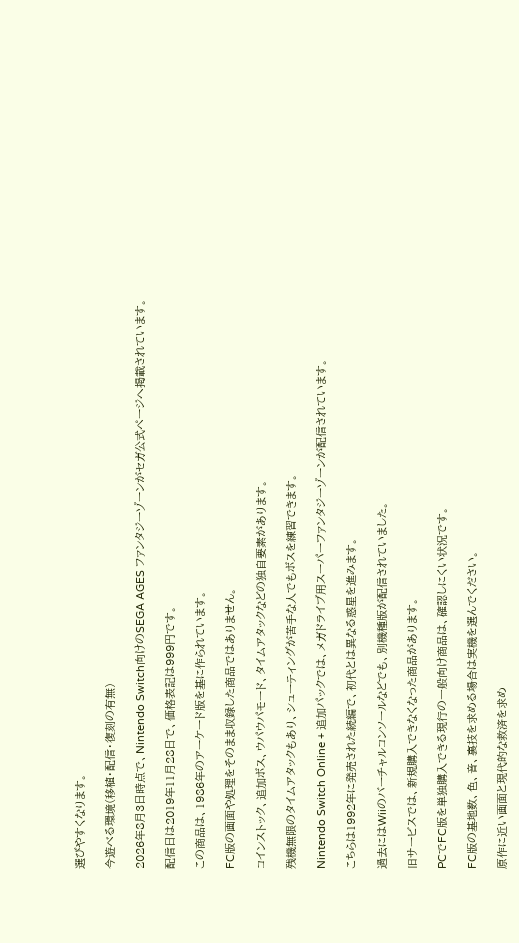選びやすくなります。

今遊べる環境(移植・配信・復刻の有無)

2026年8月3日時点で、Nintendo Switch向けのSEGA AGES ファンタジーゾーンがセガ公式ページへ掲載されています。

配信日は2019年11月28日で、価格表記は999円です。

この商品は、1986年のアーケード版を基に作られています。

FC版の画面や処理をそのまま収録した商品ではありません。

コインストック、追加ボス、ウパウパモード、タイムアタックなどの独自要素があります。

残機無限のタイムアタックもあり、シューティングが苦手な人でもボスを練習できます。

Nintendo Switch Online + 追加パックでは、メガドライブ用スーパーファンタジーゾーンが配信されています。

こちらは1992年に発売された続編で、初代とは異なる惑星を進みます。

過去にはWiiのバーチャルコンソールなどでも、別機種版が配信されていました。

旧サービスでは、新規購入できなくなった商品があります。

PCでFC版を単独購入できる現行の一般向け商品は、確認しにくい状況です。

FC版の基地数、色、音、裏技を求める場合は実機を選んでください。

原作に近い画面と現代的な救済を求め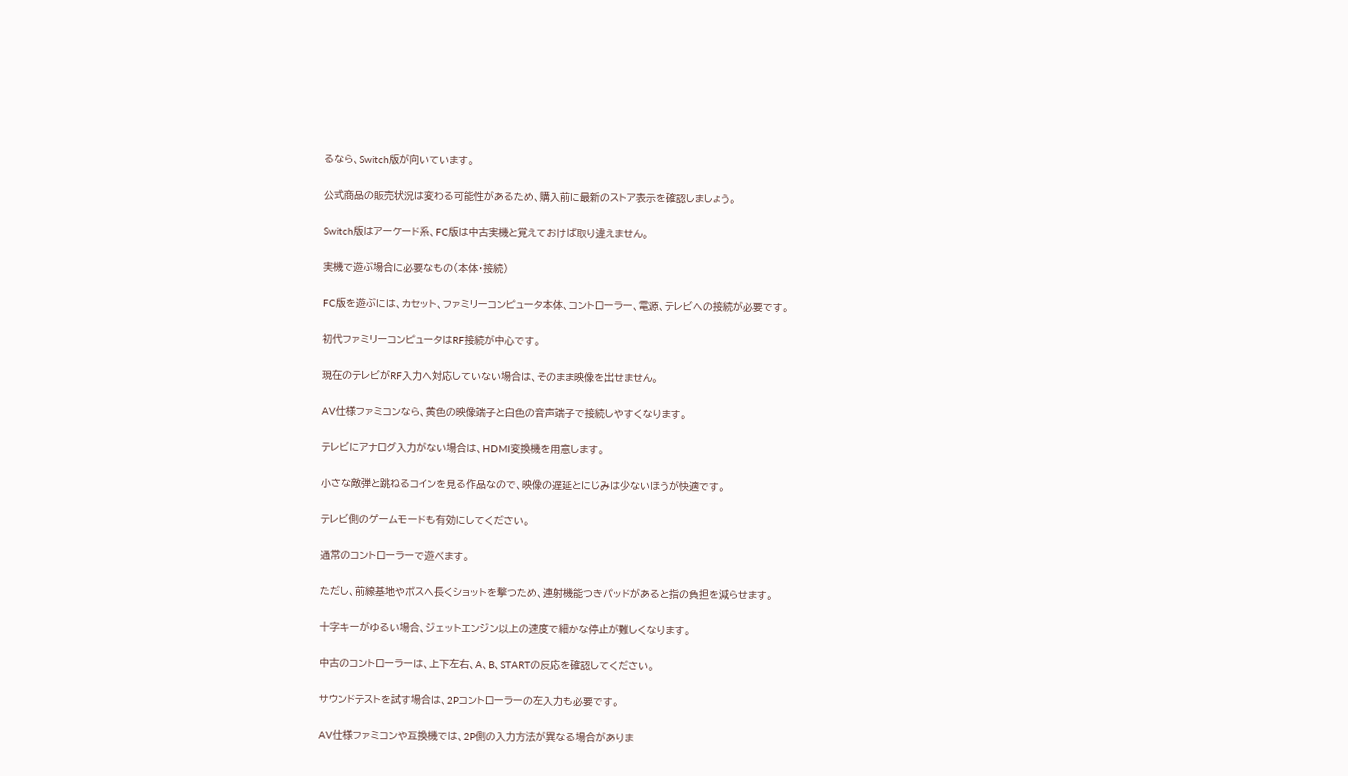るなら、Switch版が向いています。

公式商品の販売状況は変わる可能性があるため、購入前に最新のストア表示を確認しましょう。

Switch版はアーケード系、FC版は中古実機と覚えておけば取り違えません。

実機で遊ぶ場合に必要なもの(本体・接続)

FC版を遊ぶには、カセット、ファミリーコンピュータ本体、コントローラー、電源、テレビへの接続が必要です。

初代ファミリーコンピュータはRF接続が中心です。

現在のテレビがRF入力へ対応していない場合は、そのまま映像を出せません。

AV仕様ファミコンなら、黄色の映像端子と白色の音声端子で接続しやすくなります。

テレビにアナログ入力がない場合は、HDMI変換機を用意します。

小さな敵弾と跳ねるコインを見る作品なので、映像の遅延とにじみは少ないほうが快適です。

テレビ側のゲームモードも有効にしてください。

通常のコントローラーで遊べます。

ただし、前線基地やボスへ長くショットを撃つため、連射機能つきパッドがあると指の負担を減らせます。

十字キーがゆるい場合、ジェットエンジン以上の速度で細かな停止が難しくなります。

中古のコントローラーは、上下左右、A、B、STARTの反応を確認してください。

サウンドテストを試す場合は、2Pコントローラーの左入力も必要です。

AV仕様ファミコンや互換機では、2P側の入力方法が異なる場合がありま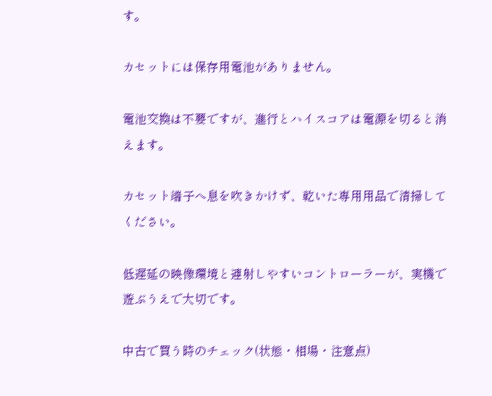す。

カセットには保存用電池がありません。

電池交換は不要ですが、進行とハイスコアは電源を切ると消えます。

カセット端子へ息を吹きかけず、乾いた専用用品で清掃してください。

低遅延の映像環境と連射しやすいコントローラーが、実機で遊ぶうえで大切です。

中古で買う時のチェック(状態・相場・注意点)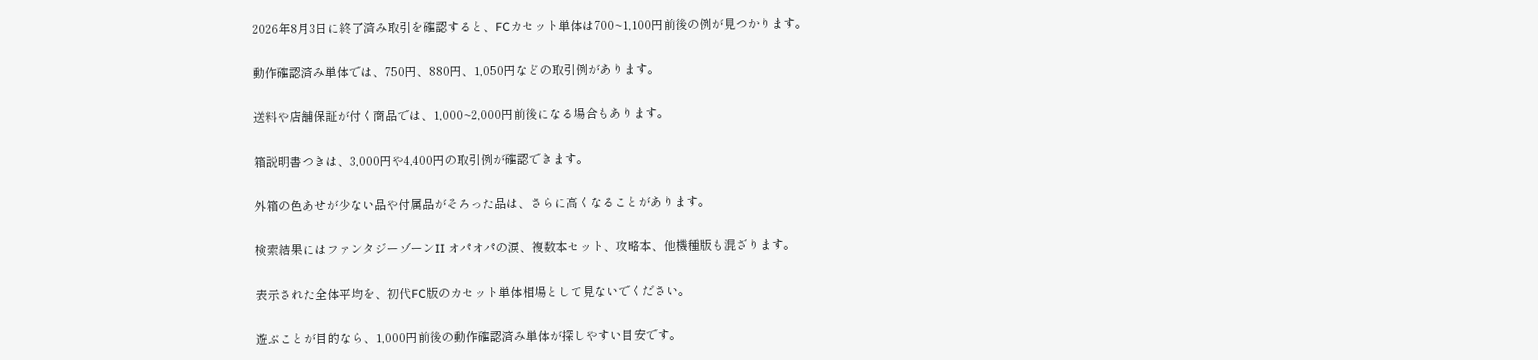2026年8月3日に終了済み取引を確認すると、FCカセット単体は700~1,100円前後の例が見つかります。

動作確認済み単体では、750円、880円、1,050円などの取引例があります。

送料や店舗保証が付く商品では、1,000~2,000円前後になる場合もあります。

箱説明書つきは、3,000円や4,400円の取引例が確認できます。

外箱の色あせが少ない品や付属品がそろった品は、さらに高くなることがあります。

検索結果にはファンタジーゾーンII オパオパの涙、複数本セット、攻略本、他機種版も混ざります。

表示された全体平均を、初代FC版のカセット単体相場として見ないでください。

遊ぶことが目的なら、1,000円前後の動作確認済み単体が探しやすい目安です。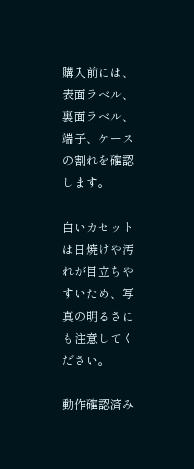購入前には、表面ラベル、裏面ラベル、端子、ケースの割れを確認します。

白いカセットは日焼けや汚れが目立ちやすいため、写真の明るさにも注意してください。

動作確認済み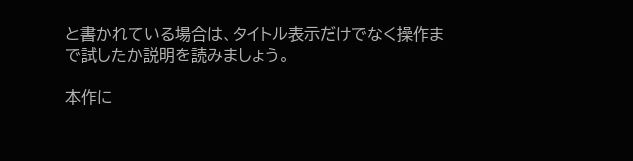と書かれている場合は、タイトル表示だけでなく操作まで試したか説明を読みましょう。

本作に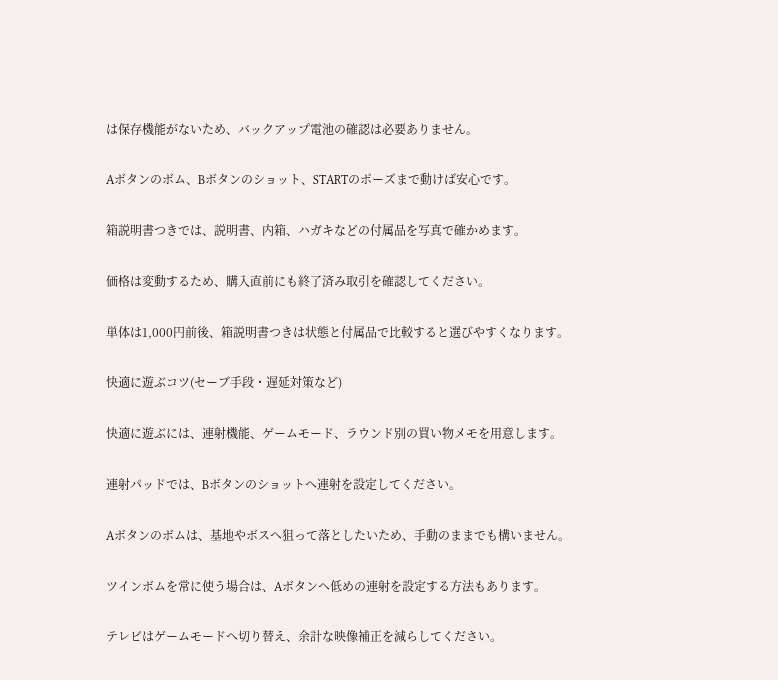は保存機能がないため、バックアップ電池の確認は必要ありません。

Aボタンのボム、Bボタンのショット、STARTのポーズまで動けば安心です。

箱説明書つきでは、説明書、内箱、ハガキなどの付属品を写真で確かめます。

価格は変動するため、購入直前にも終了済み取引を確認してください。

単体は1,000円前後、箱説明書つきは状態と付属品で比較すると選びやすくなります。

快適に遊ぶコツ(セーブ手段・遅延対策など)

快適に遊ぶには、連射機能、ゲームモード、ラウンド別の買い物メモを用意します。

連射パッドでは、Bボタンのショットへ連射を設定してください。

Aボタンのボムは、基地やボスへ狙って落としたいため、手動のままでも構いません。

ツインボムを常に使う場合は、Aボタンへ低めの連射を設定する方法もあります。

テレビはゲームモードへ切り替え、余計な映像補正を減らしてください。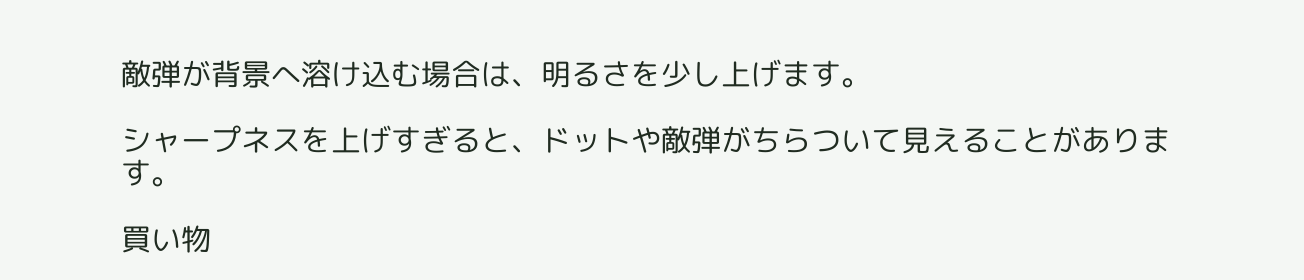敵弾が背景へ溶け込む場合は、明るさを少し上げます。

シャープネスを上げすぎると、ドットや敵弾がちらついて見えることがあります。

買い物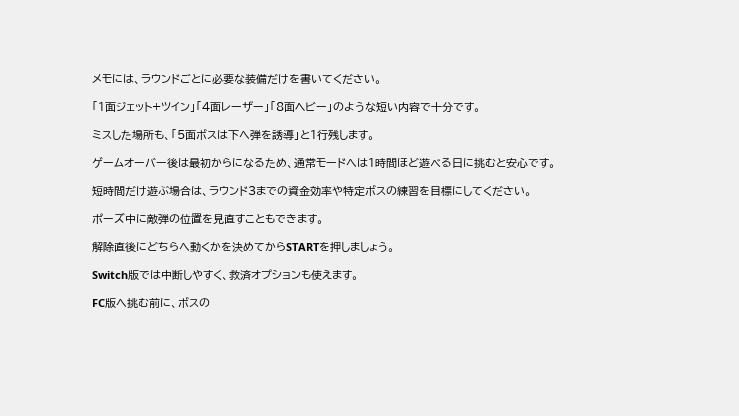メモには、ラウンドごとに必要な装備だけを書いてください。

「1面ジェット+ツイン」「4面レーザー」「8面ヘビー」のような短い内容で十分です。

ミスした場所も、「5面ボスは下へ弾を誘導」と1行残します。

ゲームオーバー後は最初からになるため、通常モードへは1時間ほど遊べる日に挑むと安心です。

短時間だけ遊ぶ場合は、ラウンド3までの資金効率や特定ボスの練習を目標にしてください。

ポーズ中に敵弾の位置を見直すこともできます。

解除直後にどちらへ動くかを決めてからSTARTを押しましょう。

Switch版では中断しやすく、救済オプションも使えます。

FC版へ挑む前に、ボスの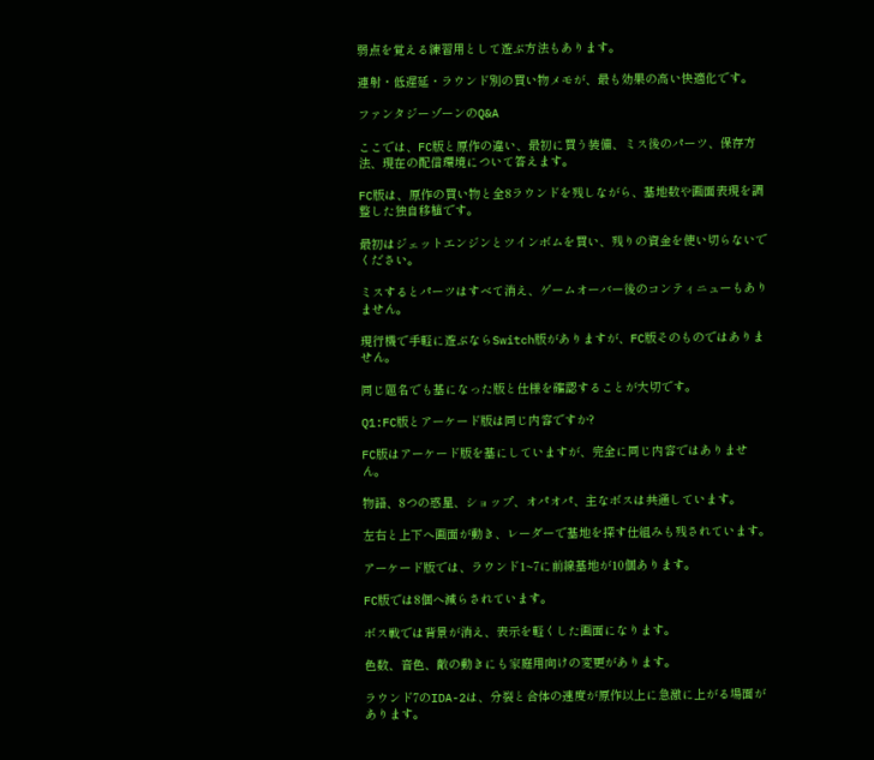弱点を覚える練習用として遊ぶ方法もあります。

連射・低遅延・ラウンド別の買い物メモが、最も効果の高い快適化です。

ファンタジーゾーンのQ&A

ここでは、FC版と原作の違い、最初に買う装備、ミス後のパーツ、保存方法、現在の配信環境について答えます。

FC版は、原作の買い物と全8ラウンドを残しながら、基地数や画面表現を調整した独自移植です。

最初はジェットエンジンとツインボムを買い、残りの資金を使い切らないでください。

ミスするとパーツはすべて消え、ゲームオーバー後のコンティニューもありません。

現行機で手軽に遊ぶならSwitch版がありますが、FC版そのものではありません。

同じ題名でも基になった版と仕様を確認することが大切です。

Q1:FC版とアーケード版は同じ内容ですか?

FC版はアーケード版を基にしていますが、完全に同じ内容ではありません。

物語、8つの惑星、ショップ、オパオパ、主なボスは共通しています。

左右と上下へ画面が動き、レーダーで基地を探す仕組みも残されています。

アーケード版では、ラウンド1~7に前線基地が10個あります。

FC版では8個へ減らされています。

ボス戦では背景が消え、表示を軽くした画面になります。

色数、音色、敵の動きにも家庭用向けの変更があります。

ラウンド7のIDA-2は、分裂と合体の速度が原作以上に急激に上がる場面があります。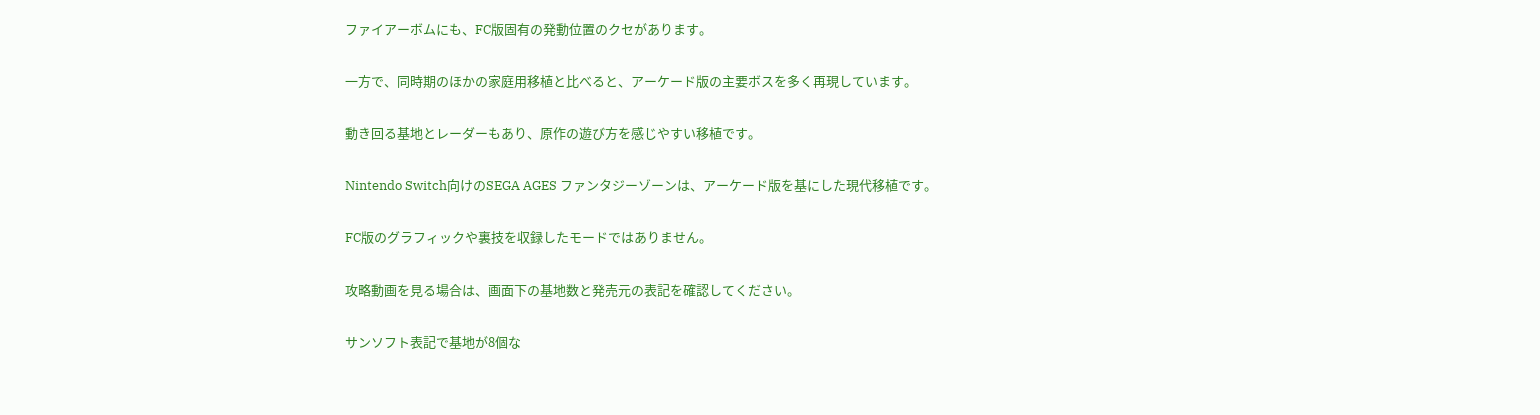ファイアーボムにも、FC版固有の発動位置のクセがあります。

一方で、同時期のほかの家庭用移植と比べると、アーケード版の主要ボスを多く再現しています。

動き回る基地とレーダーもあり、原作の遊び方を感じやすい移植です。

Nintendo Switch向けのSEGA AGES ファンタジーゾーンは、アーケード版を基にした現代移植です。

FC版のグラフィックや裏技を収録したモードではありません。

攻略動画を見る場合は、画面下の基地数と発売元の表記を確認してください。

サンソフト表記で基地が8個な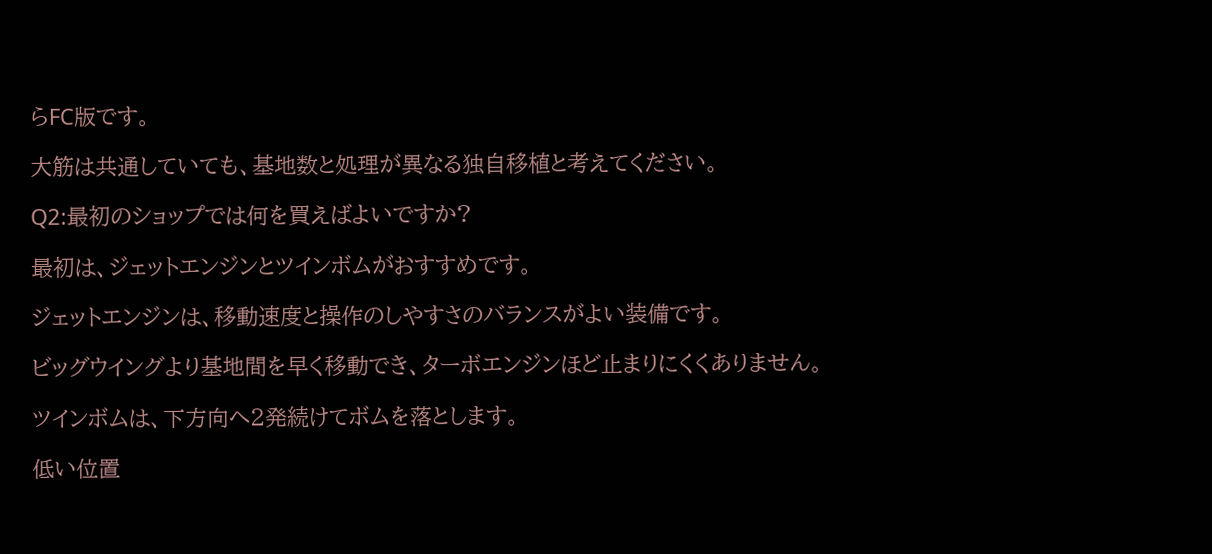らFC版です。

大筋は共通していても、基地数と処理が異なる独自移植と考えてください。

Q2:最初のショップでは何を買えばよいですか?

最初は、ジェットエンジンとツインボムがおすすめです。

ジェットエンジンは、移動速度と操作のしやすさのバランスがよい装備です。

ビッグウイングより基地間を早く移動でき、ターボエンジンほど止まりにくくありません。

ツインボムは、下方向へ2発続けてボムを落とします。

低い位置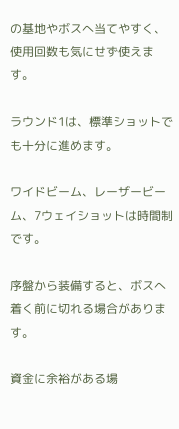の基地やボスへ当てやすく、使用回数も気にせず使えます。

ラウンド1は、標準ショットでも十分に進めます。

ワイドビーム、レーザービーム、7ウェイショットは時間制です。

序盤から装備すると、ボスへ着く前に切れる場合があります。

資金に余裕がある場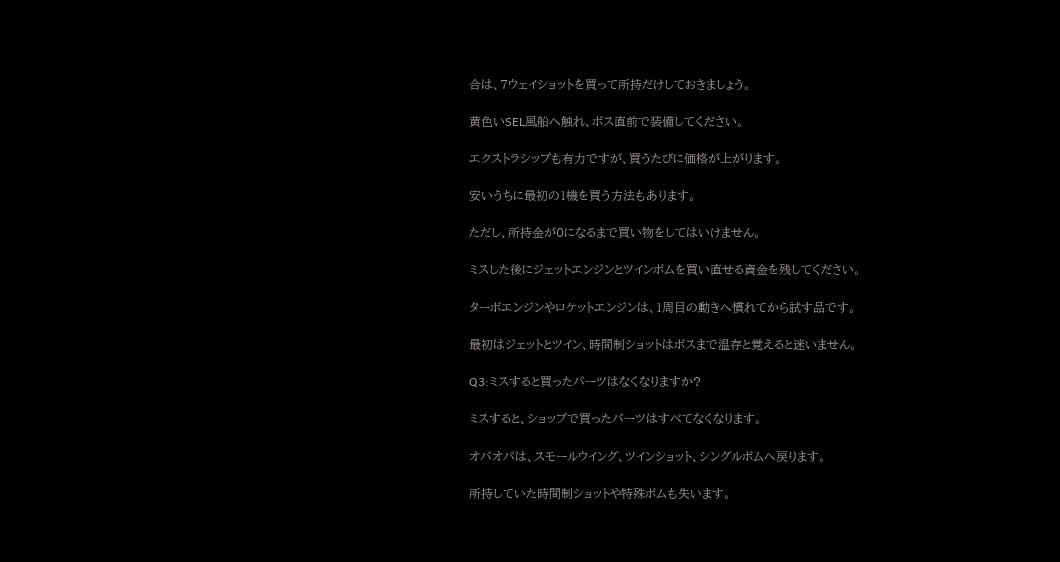合は、7ウェイショットを買って所持だけしておきましょう。

黄色いSEL風船へ触れ、ボス直前で装備してください。

エクストラシップも有力ですが、買うたびに価格が上がります。

安いうちに最初の1機を買う方法もあります。

ただし、所持金が0になるまで買い物をしてはいけません。

ミスした後にジェットエンジンとツインボムを買い直せる資金を残してください。

ターボエンジンやロケットエンジンは、1周目の動きへ慣れてから試す品です。

最初はジェットとツイン、時間制ショットはボスまで温存と覚えると迷いません。

Q3:ミスすると買ったパーツはなくなりますか?

ミスすると、ショップで買ったパーツはすべてなくなります。

オパオパは、スモールウイング、ツインショット、シングルボムへ戻ります。

所持していた時間制ショットや特殊ボムも失います。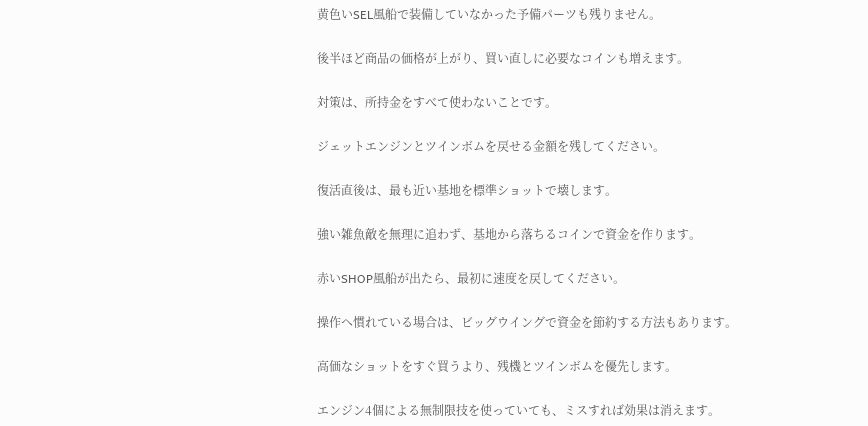黄色いSEL風船で装備していなかった予備パーツも残りません。

後半ほど商品の価格が上がり、買い直しに必要なコインも増えます。

対策は、所持金をすべて使わないことです。

ジェットエンジンとツインボムを戻せる金額を残してください。

復活直後は、最も近い基地を標準ショットで壊します。

強い雑魚敵を無理に追わず、基地から落ちるコインで資金を作ります。

赤いSHOP風船が出たら、最初に速度を戻してください。

操作へ慣れている場合は、ビッグウイングで資金を節約する方法もあります。

高価なショットをすぐ買うより、残機とツインボムを優先します。

エンジン4個による無制限技を使っていても、ミスすれば効果は消えます。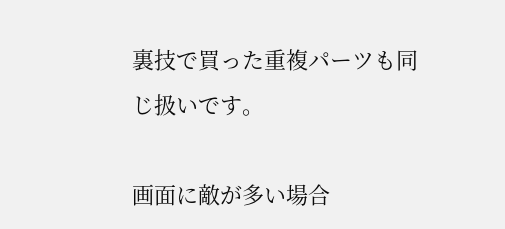裏技で買った重複パーツも同じ扱いです。

画面に敵が多い場合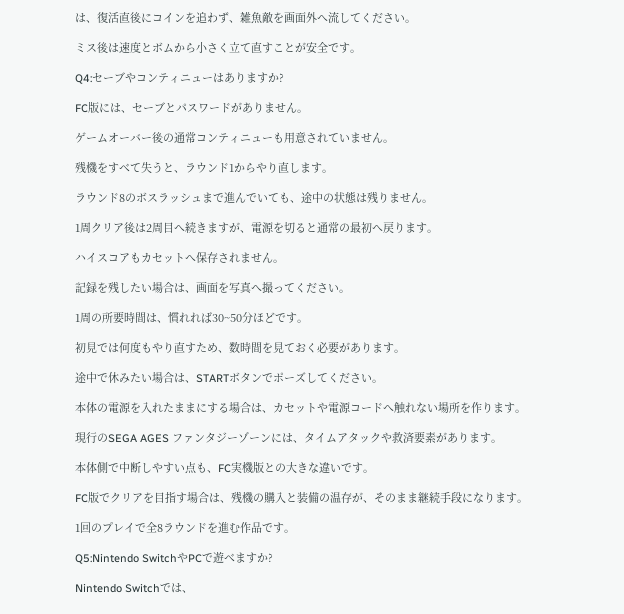は、復活直後にコインを追わず、雑魚敵を画面外へ流してください。

ミス後は速度とボムから小さく立て直すことが安全です。

Q4:セーブやコンティニューはありますか?

FC版には、セーブとパスワードがありません。

ゲームオーバー後の通常コンティニューも用意されていません。

残機をすべて失うと、ラウンド1からやり直します。

ラウンド8のボスラッシュまで進んでいても、途中の状態は残りません。

1周クリア後は2周目へ続きますが、電源を切ると通常の最初へ戻ります。

ハイスコアもカセットへ保存されません。

記録を残したい場合は、画面を写真へ撮ってください。

1周の所要時間は、慣れれば30~50分ほどです。

初見では何度もやり直すため、数時間を見ておく必要があります。

途中で休みたい場合は、STARTボタンでポーズしてください。

本体の電源を入れたままにする場合は、カセットや電源コードへ触れない場所を作ります。

現行のSEGA AGES ファンタジーゾーンには、タイムアタックや救済要素があります。

本体側で中断しやすい点も、FC実機版との大きな違いです。

FC版でクリアを目指す場合は、残機の購入と装備の温存が、そのまま継続手段になります。

1回のプレイで全8ラウンドを進む作品です。

Q5:Nintendo SwitchやPCで遊べますか?

Nintendo Switchでは、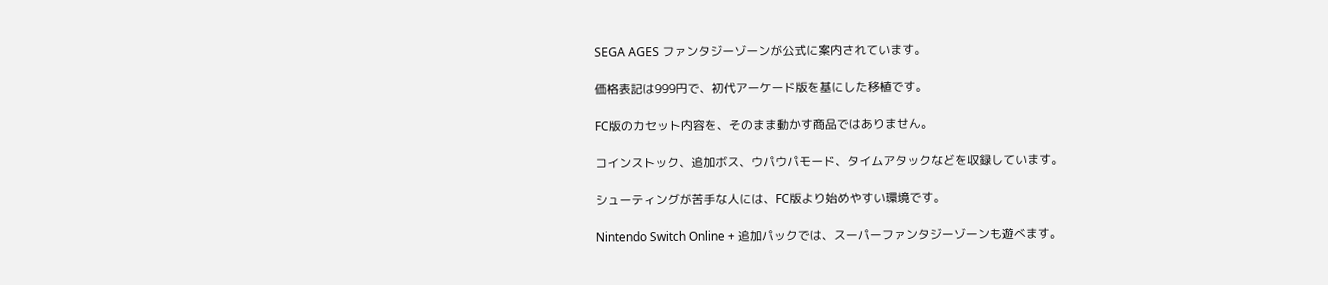SEGA AGES ファンタジーゾーンが公式に案内されています。

価格表記は999円で、初代アーケード版を基にした移植です。

FC版のカセット内容を、そのまま動かす商品ではありません。

コインストック、追加ボス、ウパウパモード、タイムアタックなどを収録しています。

シューティングが苦手な人には、FC版より始めやすい環境です。

Nintendo Switch Online + 追加パックでは、スーパーファンタジーゾーンも遊べます。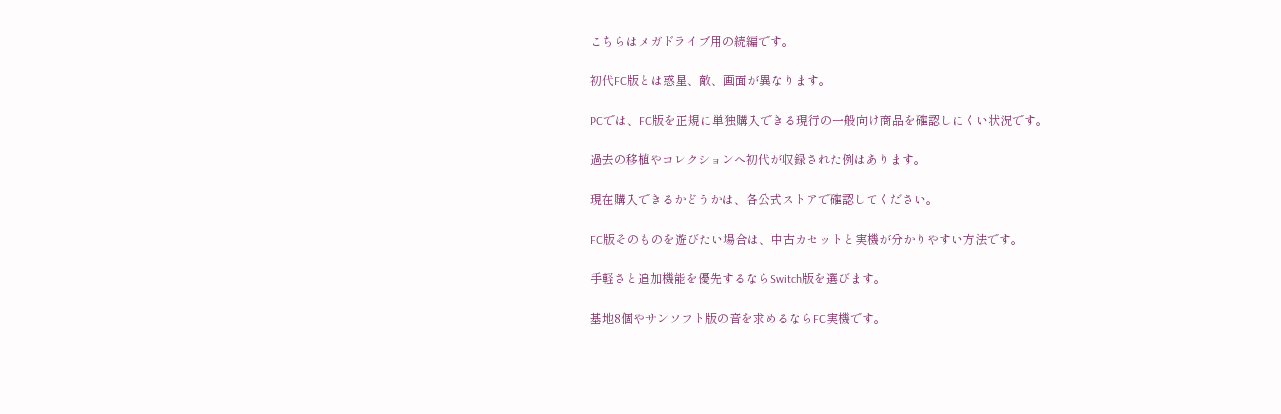こちらはメガドライブ用の続編です。

初代FC版とは惑星、敵、画面が異なります。

PCでは、FC版を正規に単独購入できる現行の一般向け商品を確認しにくい状況です。

過去の移植やコレクションへ初代が収録された例はあります。

現在購入できるかどうかは、各公式ストアで確認してください。

FC版そのものを遊びたい場合は、中古カセットと実機が分かりやすい方法です。

手軽さと追加機能を優先するならSwitch版を選びます。

基地8個やサンソフト版の音を求めるならFC実機です。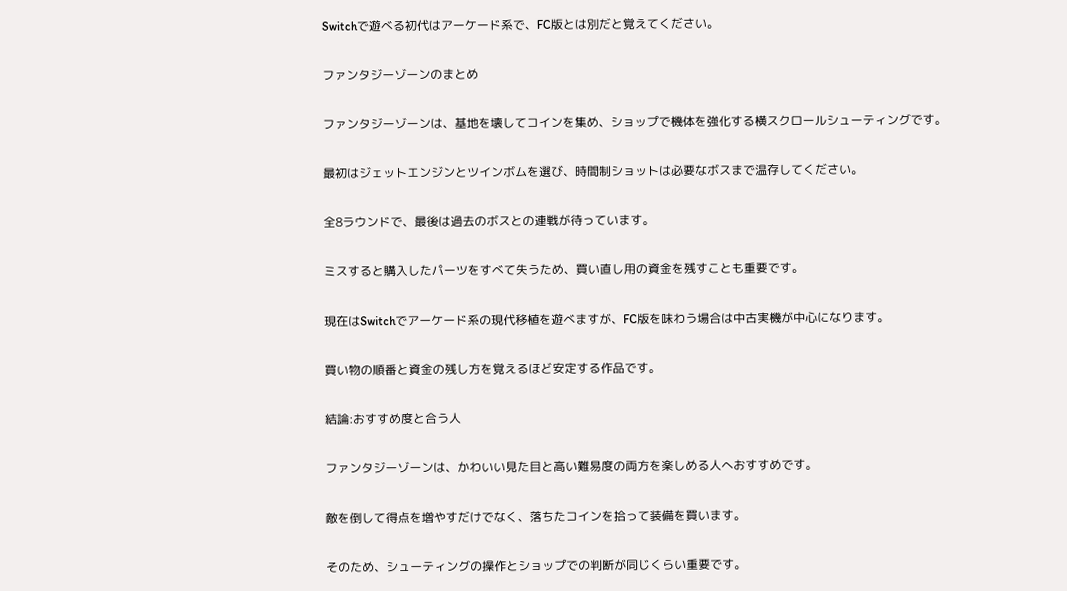Switchで遊べる初代はアーケード系で、FC版とは別だと覚えてください。

ファンタジーゾーンのまとめ

ファンタジーゾーンは、基地を壊してコインを集め、ショップで機体を強化する横スクロールシューティングです。

最初はジェットエンジンとツインボムを選び、時間制ショットは必要なボスまで温存してください。

全8ラウンドで、最後は過去のボスとの連戦が待っています。

ミスすると購入したパーツをすべて失うため、買い直し用の資金を残すことも重要です。

現在はSwitchでアーケード系の現代移植を遊べますが、FC版を味わう場合は中古実機が中心になります。

買い物の順番と資金の残し方を覚えるほど安定する作品です。

結論:おすすめ度と合う人

ファンタジーゾーンは、かわいい見た目と高い難易度の両方を楽しめる人へおすすめです。

敵を倒して得点を増やすだけでなく、落ちたコインを拾って装備を買います。

そのため、シューティングの操作とショップでの判断が同じくらい重要です。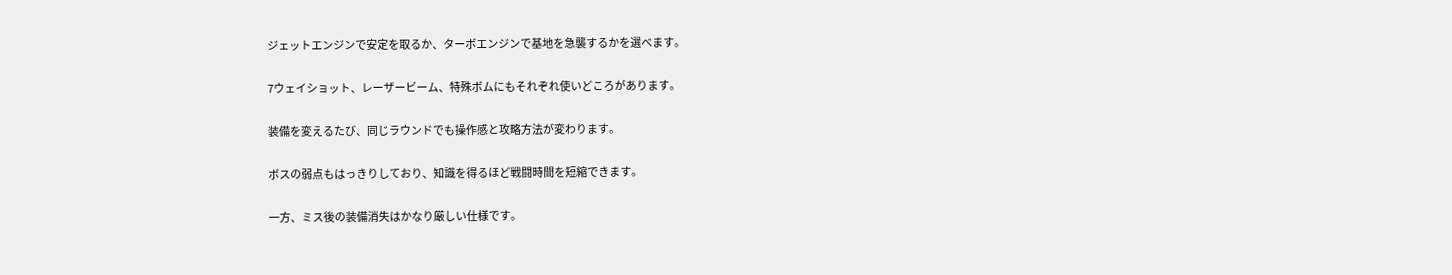ジェットエンジンで安定を取るか、ターボエンジンで基地を急襲するかを選べます。

7ウェイショット、レーザービーム、特殊ボムにもそれぞれ使いどころがあります。

装備を変えるたび、同じラウンドでも操作感と攻略方法が変わります。

ボスの弱点もはっきりしており、知識を得るほど戦闘時間を短縮できます。

一方、ミス後の装備消失はかなり厳しい仕様です。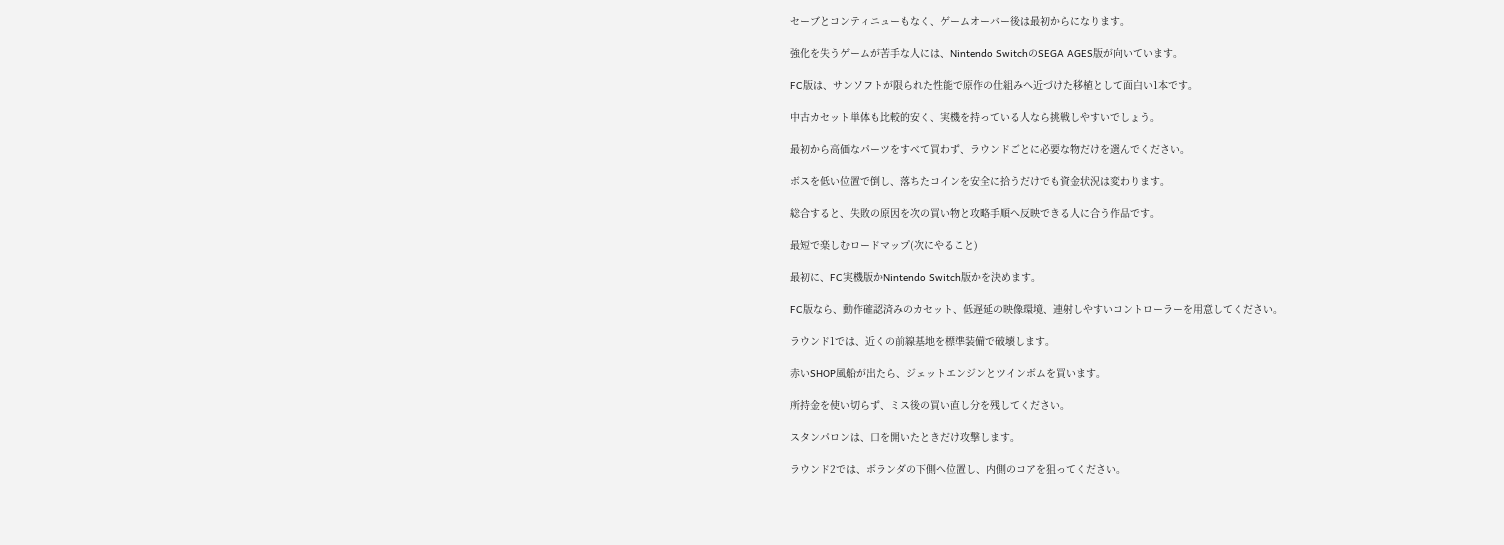セーブとコンティニューもなく、ゲームオーバー後は最初からになります。

強化を失うゲームが苦手な人には、Nintendo SwitchのSEGA AGES版が向いています。

FC版は、サンソフトが限られた性能で原作の仕組みへ近づけた移植として面白い1本です。

中古カセット単体も比較的安く、実機を持っている人なら挑戦しやすいでしょう。

最初から高価なパーツをすべて買わず、ラウンドごとに必要な物だけを選んでください。

ボスを低い位置で倒し、落ちたコインを安全に拾うだけでも資金状況は変わります。

総合すると、失敗の原因を次の買い物と攻略手順へ反映できる人に合う作品です。

最短で楽しむロードマップ(次にやること)

最初に、FC実機版かNintendo Switch版かを決めます。

FC版なら、動作確認済みのカセット、低遅延の映像環境、連射しやすいコントローラーを用意してください。

ラウンド1では、近くの前線基地を標準装備で破壊します。

赤いSHOP風船が出たら、ジェットエンジンとツインボムを買います。

所持金を使い切らず、ミス後の買い直し分を残してください。

スタンパロンは、口を開いたときだけ攻撃します。

ラウンド2では、ボランダの下側へ位置し、内側のコアを狙ってください。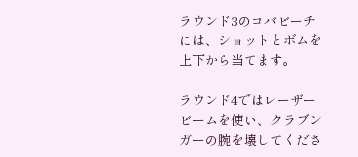ラウンド3のコバビーチには、ショットとボムを上下から当てます。

ラウンド4ではレーザービームを使い、クラブンガーの腕を壊してくださ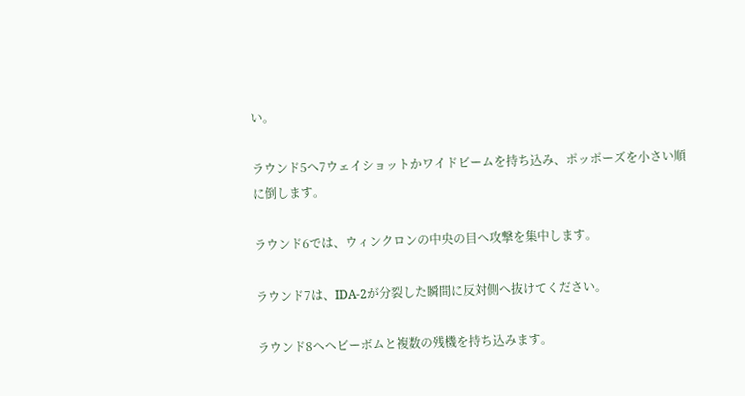い。

ラウンド5へ7ウェイショットかワイドビームを持ち込み、ポッポーズを小さい順に倒します。

ラウンド6では、ウィンクロンの中央の目へ攻撃を集中します。

ラウンド7は、IDA-2が分裂した瞬間に反対側へ抜けてください。

ラウンド8へヘビーボムと複数の残機を持ち込みます。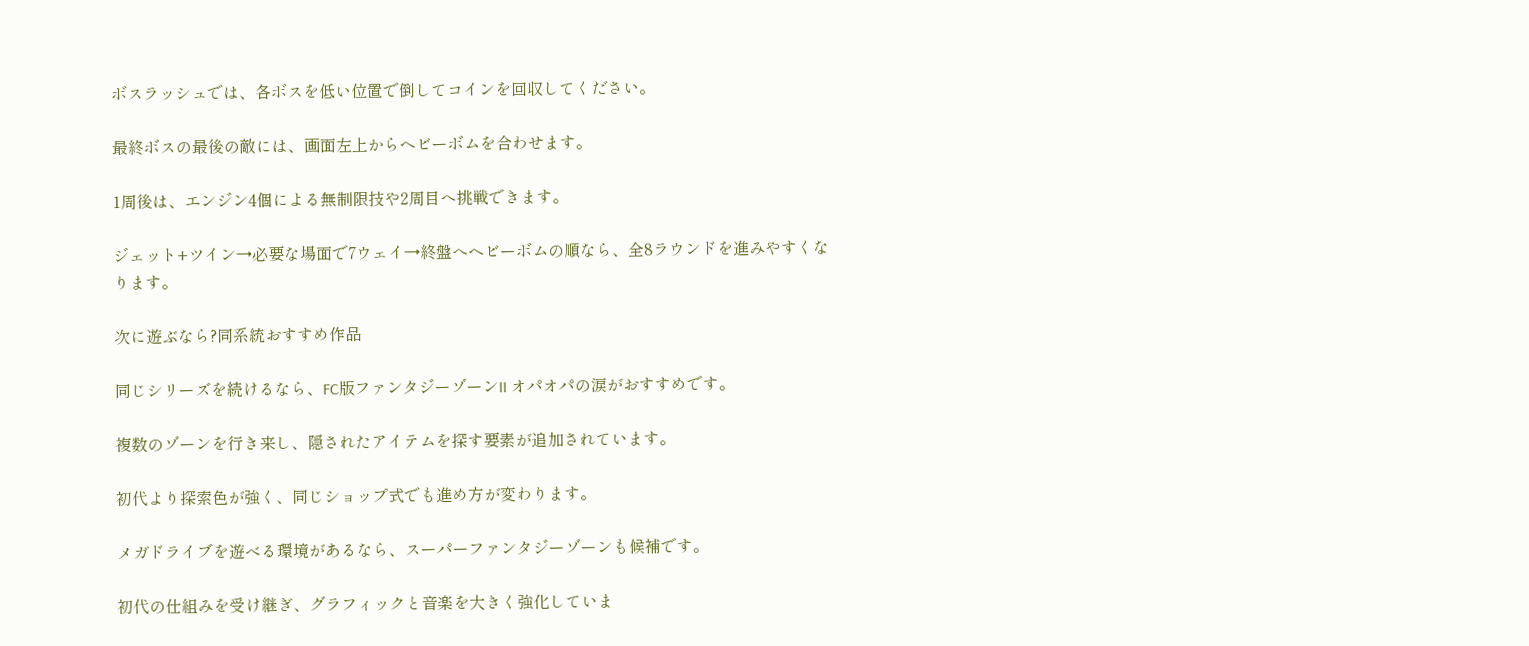ボスラッシュでは、各ボスを低い位置で倒してコインを回収してください。

最終ボスの最後の敵には、画面左上からヘビーボムを合わせます。

1周後は、エンジン4個による無制限技や2周目へ挑戦できます。

ジェット+ツイン→必要な場面で7ウェイ→終盤へヘビーボムの順なら、全8ラウンドを進みやすくなります。

次に遊ぶなら?同系統おすすめ作品

同じシリーズを続けるなら、FC版ファンタジーゾーンII オパオパの涙がおすすめです。

複数のゾーンを行き来し、隠されたアイテムを探す要素が追加されています。

初代より探索色が強く、同じショップ式でも進め方が変わります。

メガドライブを遊べる環境があるなら、スーパーファンタジーゾーンも候補です。

初代の仕組みを受け継ぎ、グラフィックと音楽を大きく強化していま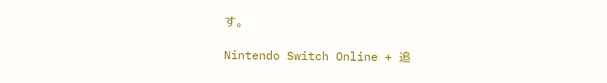す。

Nintendo Switch Online + 追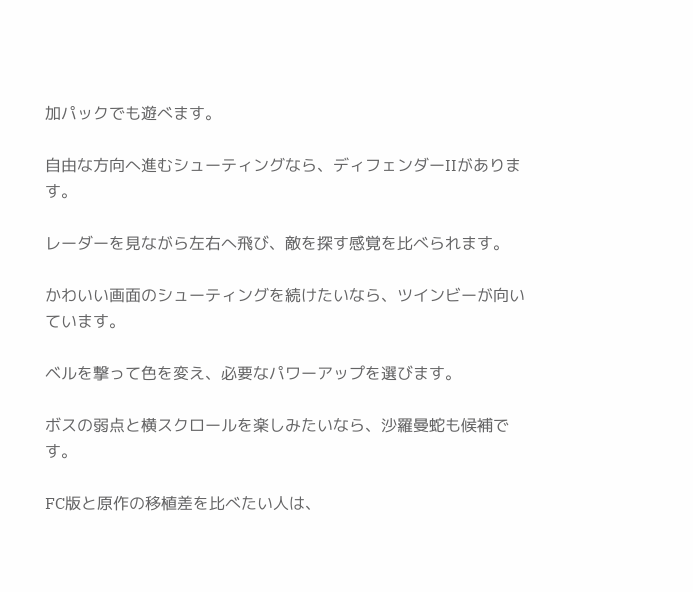加パックでも遊べます。

自由な方向へ進むシューティングなら、ディフェンダーIIがあります。

レーダーを見ながら左右へ飛び、敵を探す感覚を比べられます。

かわいい画面のシューティングを続けたいなら、ツインビーが向いています。

ベルを撃って色を変え、必要なパワーアップを選びます。

ボスの弱点と横スクロールを楽しみたいなら、沙羅曼蛇も候補です。

FC版と原作の移植差を比べたい人は、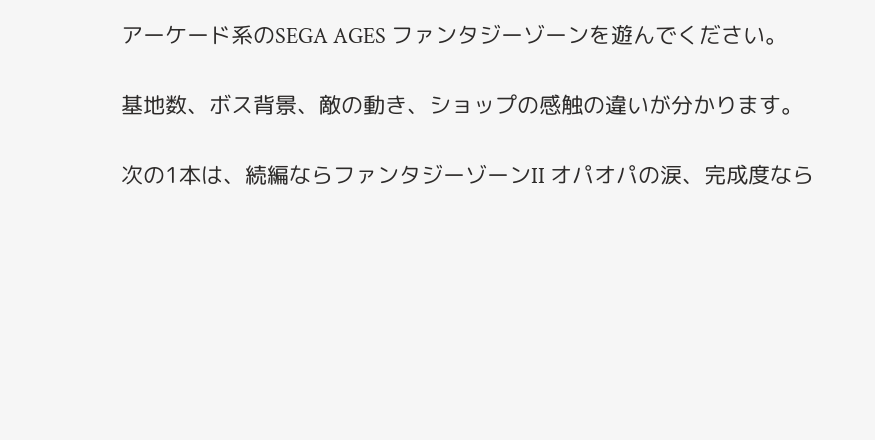アーケード系のSEGA AGES ファンタジーゾーンを遊んでください。

基地数、ボス背景、敵の動き、ショップの感触の違いが分かります。

次の1本は、続編ならファンタジーゾーンII オパオパの涙、完成度なら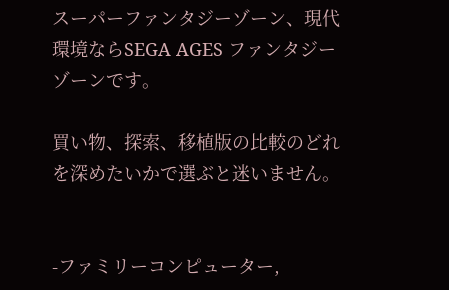スーパーファンタジーゾーン、現代環境ならSEGA AGES ファンタジーゾーンです。

買い物、探索、移植版の比較のどれを深めたいかで選ぶと迷いません。


-ファミリーコンピューター,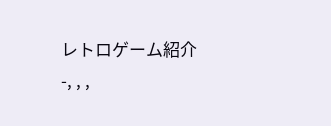レトロゲーム紹介
-, , ,